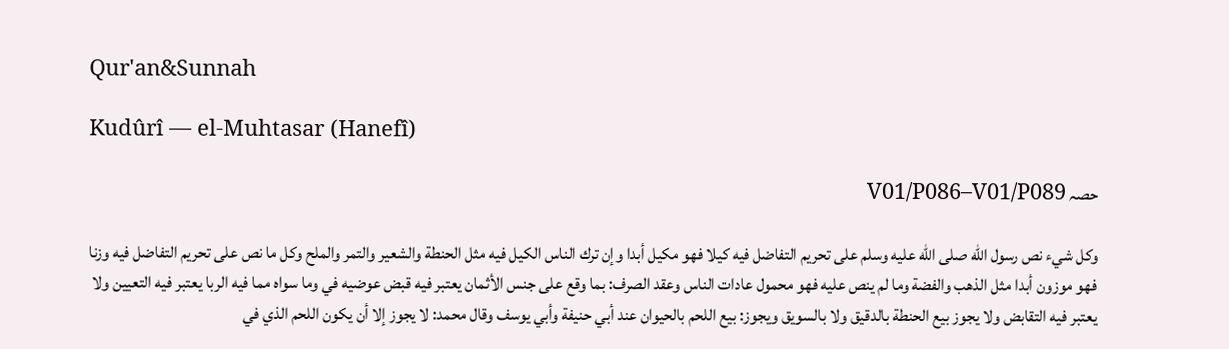Qur'an&Sunnah

Kudûrî — el-Muhtasar (Hanefî)

حصہ V01/P086–V01/P089

وكل شيء نص رسول الله صلى الله عليه وسلم على تحريم التفاضل فيه كيلا فهو مكيل أبدا وإن ترك الناس الكيل فيه مثل الحنطة والشعير والتمر والملح وكل ما نص على تحريم التفاضل فيه وزنا فهو موزون أبدا مثل الذهب والفضة وما لم ينص عليه فهو محمول عادات الناس وعقد الصرف: بما وقع على جنس الأثمان يعتبر فيه قبض عوضيه في وما سواه مما فيه الربا يعتبر فيه التعيين ولا يعتبر فيه التقابض ولا يجوز بيع الحنطة بالدقيق ولا بالسويق ويجوز: بيع اللحم بالحيوان عند أبي حنيفة وأبي يوسف وقال محمد: لا يجوز إلا أن يكون اللحم الذي في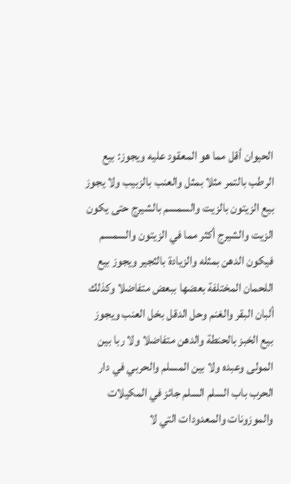الحيوان أقل مما هو المعقود عليه ويجوز: بيع الرطب بالتمر مثلا بمثل والعنب بالزبيب ولا يجوز بيع الزيتون بالزيت والسمسم بالشيرج حتى يكون الزيت والشيرج أكثر مما في الزيتون والسمسم فيكون الدهن بمثله والزيادة بالثجير ويجوز بيع اللحمان المختلفة بعضها ببعض متفاضلا وكذلك ألبان البقر والغنم وحل الدقل بخل العنب ويجوز بيع الخبز بالحنطة والدهن متفاضلا ولا ربا بين المولى وعبده ولا بين المسلم والحربي في دار الحرب باب السلم السلم جائز في المكيلات والموزونات والمعدودات التي لا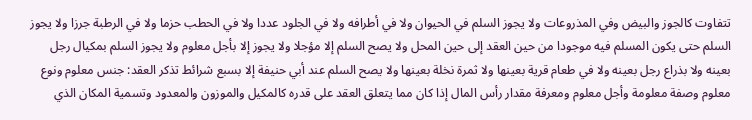تتفاوت كالجوز والبيض وفي المذروعات ولا يجوز السلم في الحيوان ولا في أطرافه ولا في الجلود عددا ولا في الحطب حزما ولا في الرطبة جرزا ولا يجوز السلم حتى يكون المسلم فيه موجودا من حين العقد إلى حين المحل ولا يصح السلم إلا مؤجلا ولا يجوز إلا بأجل معلوم ولا يجوز السلم بمكيال رجل بعينه ولا بذراع رجل بعينه ولا في طعام قرية بعينها ولا ثمرة نخلة بعينها ولا يصح السلم عند أبي حنيفة إلا بسبع شرائط تذكر العقد: جنس معلوم ونوع معلوم وصفة معلومة وأجل معلوم ومعرفة مقدار رأس المال إذا كان مما يتعلق العقد على قدره كالمكيل والموزون والمعدود وتسمية المكان الذي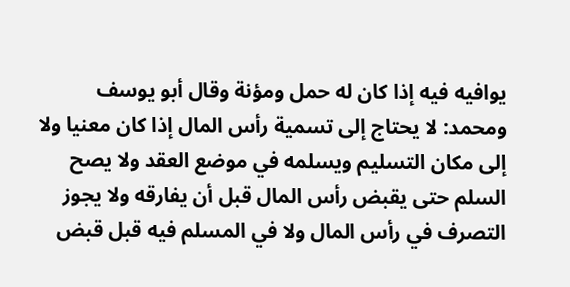يوافيه فيه إذا كان له حمل ومؤنة وقال أبو يوسف ومحمد: لا يحتاج إلى تسمية رأس المال إذا كان معنيا ولا إلى مكان التسليم ويسلمه في موضع العقد ولا يصح السلم حتى يقبض رأس المال قبل أن يفارقه ولا يجوز التصرف في رأس المال ولا في المسلم فيه قبل قبض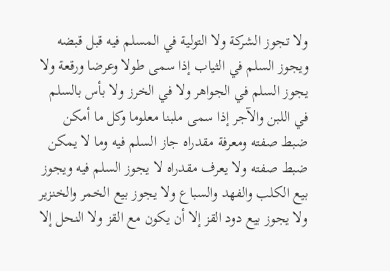ولا تجوز الشركة ولا التولية في المسلم فيه قبل قبضه ويجوز السلم في الثياب إذا سمى طولا وعرضا ورقعة ولا يجوز السلم في الجواهر ولا في الخرز ولا بأس بالسلم في اللبن والآجر إذا سمى ملبنا معلوما وكل ما أمكن ضبط صفته ومعرفة مقدراه جاز السلم فيه وما لا يمكن ضبط صفته ولا يعرف مقدراه لا يجوز السلم فيه ويجوز بيع الكلب والفهد والسباع ولا يجوز بيع الخمر والخنزير ولا يجوز بيع دود القز إلا أن يكون مع القز ولا النحل إلا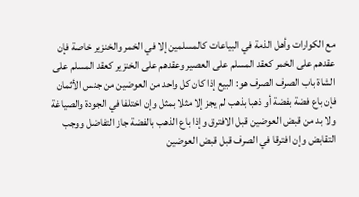مع الكوارات وأهل الذمة في البياعات كالمسلمين إلا في الخمر والخنزير خاصة فإن عقدهم على الخمر كعقد المسلم على العصير وعقدهم على الخنزير كعقد المسلم على الشاة باب الصرف الصرف هو: البيع إذا كان كل واحد من العوضين من جنس الأثمان فإن باع فضة بفضة أو ذهبا بذهب لم يجز إلا مثلا بمثل وإن اختلفا في الجودة والصياغة ولا بد من قبض العوضين قبل الافترق وإذا باع الذهب بالفضة جاز التفاضل ووجب التقابض وإن افترقا في الصرف قبل قبض العوضين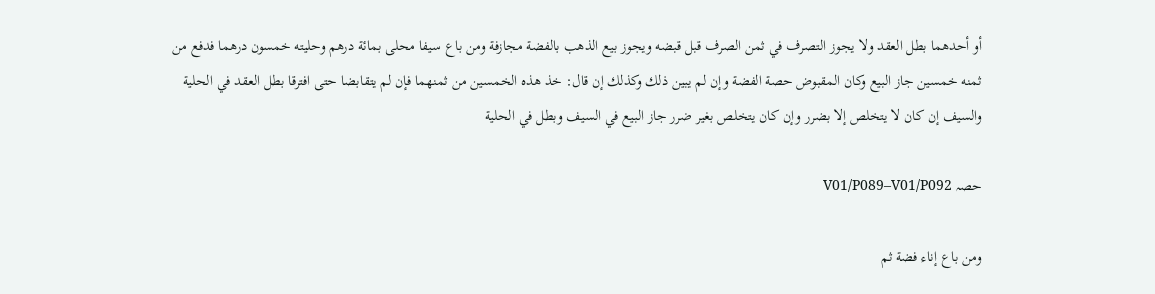أو أحدهما بطل العقد ولا يجوز التصرف في ثمن الصرف قبل قبضه ويجوز بيع الذهب بالفضة مجازفة ومن باع سيفا محلى بمائة درهم وحليته خمسون درهما فدفع من ثمنه خمسين جاز البيع وكان المقبوض حصة الفضة وإن لم يبين ذلك وكذلك إن قال: خذ هذه الخمسين من ثمنهما فإن لم يتقابضا حتى افترقا بطل العقد في الحلية والسيف إن كان لا يتخلص إلا بضرر وإن كان يتخلص بغير ضرر جاز البيع في السيف وبطل في الحلية

حصہ V01/P089–V01/P092

ومن باع إناء فضة ثم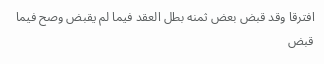افترقا وقد قبض بعض ثمنه بطل العقد فيما لم يقبض وصح فيما قبض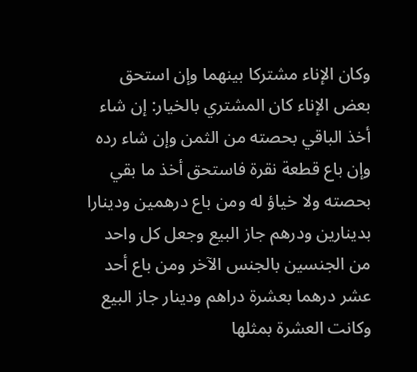وكان الإناء مشتركا بينهما وإن استحق بعض الإناء كان المشتري بالخيار: إن شاء أخذ الباقي بحصته من الثمن وإن شاء رده وإن باع قطعة نقرة فاستحق أخذ ما بقي بحصته ولا خياؤ له ومن باع درهمين ودينارا بدينارين ودرهم جاز البيع وجعل كل واحد من الجنسين بالجنس الآخر ومن باع أحد عشر درهما بعشرة دراهم ودينار جاز البيع وكانت العشرة بمثلها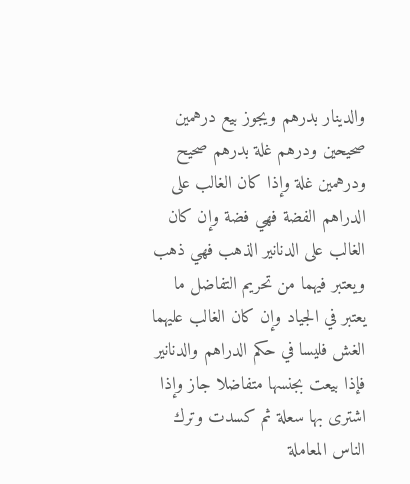والدينار بدرهم ويجوز بيع درهمين صحيحين ودرهم غلة بدرهم صحيح ودرهمين غلة وإذا كان الغالب على الدراهم الفضة فهي فضة وإن كان الغالب على الدنانير الذهب فهي ذهب ويعتبر فيهما من تحريم التفاضل ما يعتبر في الجياد وإن كان الغالب عليهما الغش فليسا في حكم الدراهم والدنانير فإذا بيعت بجنسها متفاضلا جاز وإذا اشترى بها سعلة ثم كسدت وترك الناس المعاملة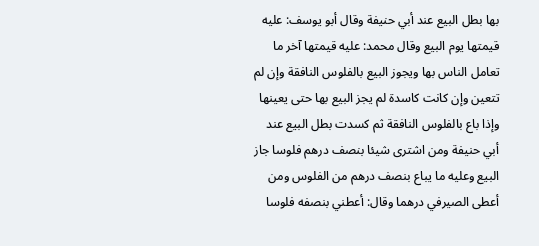بها بطل البيع عند أبي حنيفة وقال أبو يوسف: عليه قيمتها يوم البيع وقال محمد: عليه قيمتها آخر ما تعامل الناس بها ويجوز البيع بالفلوس النافقة وإن لم تتعين وإن كانت كاسدة لم يجز البيع بها حتى يعينها وإذا باع بالفلوس النافقة ثم كسدت بطل البيع عند أبي حنيفة ومن اشترى شيئا بنصف درهم فلوسا جاز البيع وعليه ما يباع بنصف درهم من الفلوس ومن أعطى الصيرفي درهما وقال: أعطني بنصفه فلوسا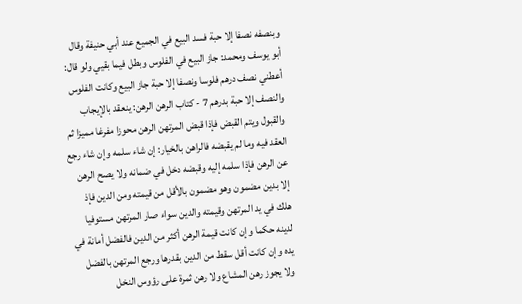وبنصفه نصفا إلا حبة فسد البيع في الجميع عند أبي حنيفة وقال أبو يوسف ومحمد: جاز البيع في الفلوس وبطل فيما بقيي ولو قال: أعطني نصف درهم فلوسا ونصفا إلا حبة جاز البيع وكانت الفلوس والنصف إلا حبة بدرهم 7 - كتاب الرهن الرهن: ينعقد بالإيجاب والقبول ويتم القبض فإذا قبض المرتهن الرهن محوزا مفرغا مميزا ثم العقد فيه وما لم يقبضه فالراهن بالخيار: إن شاء سلمه وإن شاء رجع عن الرهن فإذا سلمه إليه وقبضه دخل في ضمانه ولا يصح الرهن إلا بدين مضمون وهو مضمون بالأقل من قيمته ومن الدين فإذ هلك في يد المرتهن وقيمته والدين سواء صار المرتهن مستوفيا لدينه حكما وإن كانت قيمة الرهن أكثر من الدين فالفضل أمانة في يده وإن كانت أقل سقط من الدين بقدرها ورجع المرتهن بالفضل ولا يجوز رهن المشاع ولا رهن ثمرة على رؤوس النخل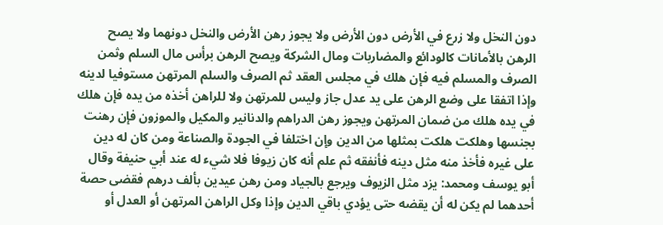دون النخل ولا زرع في الأرض دون الأرض ولا يجوز رهن الأرض والنخل دونهما ولا يصح الرهن بالأمانات كالودائع والمضاربات ومال الشركة ويصح الرهن برأس مال السلم وثمن الصرف والمسلم فيه فإن هلك في مجلس العقد ثم الصرف والسلم المرتهن مستوفيا لدينه وإذا اتفقا على وضع الرهن على يد عدل جاز وليس للمرتهن ولا للراهن أخذه من يده فإن هلك في يده هلك من ضمان المرتهن ويجوز رهن الدراهم والدنانير والمكيل والموزون فإن رهنت بجنسها وهلكت هلكت بمثلها من الدين وإن اختلفا في الجودة والصناعة ومن كان له دين على غيره فأخذ منه مثل دينه فأنفقه ثم علم أنه كان زيوفا فلا شيء له عند أبي حنيفة وقال أبو يوسف ومحمد: يزد مثل الزيوف ويرجع بالجياد ومن رهن عيدين بألف درهم فقضى حصة أحدهما لم يكن له أن يقضه حتى يؤدي باقي الدين وإذا وكل الراهن المرتهن أو العدل أو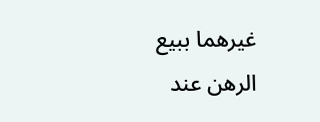غيرهما ببيع الرهن عند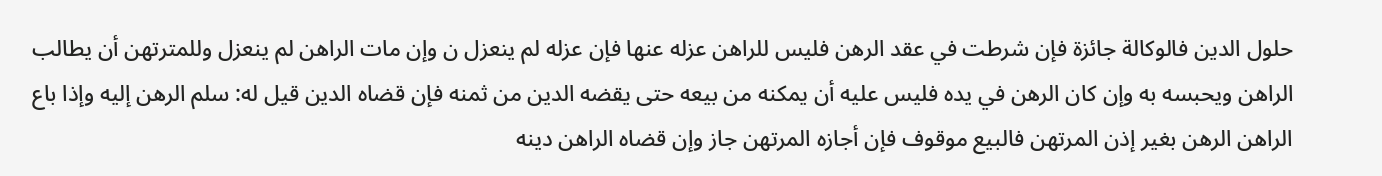حلول الدين فالوكالة جائزة فإن شرطت في عقد الرهن فليس للراهن عزله عنها فإن عزله لم ينعزل ن وإن مات الراهن لم ينعزل وللمترتهن أن يطالب الراهن ويحبسه به وإن كان الرهن في يده فليس عليه أن يمكنه من بيعه حتى يقضه الدين من ثمنه فإن قضاه الدين قيل له: سلم الرهن إليه وإذا باع الراهن الرهن بغير إذن المرتهن فالبيع موقوف فإن أجازه المرتهن جاز وإن قضاه الراهن دينه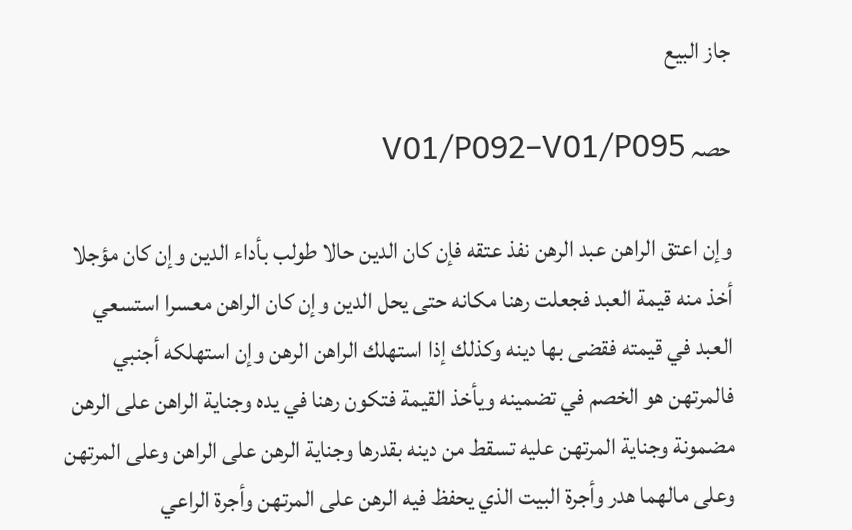جاز البيع

حصہ V01/P092–V01/P095

وإن اعتق الراهن عبد الرهن نفذ عتقه فإن كان الدين حالا طولب بأداء الدين وإن كان مؤجلا أخذ منه قيمة العبد فجعلت رهنا مكانه حتى يحل الدين وإن كان الراهن معسرا استسعي العبد في قيمته فقضى بها دينه وكذلك إذا استهلك الراهن الرهن وإن استهلكه أجنبي فالمرتهن هو الخصم في تضمينه ويأخذ القيمة فتكون رهنا في يده وجناية الراهن على الرهن مضمونة وجناية المرتهن عليه تسقط من دينه بقدرها وجناية الرهن على الراهن وعلى المرتهن وعلى مالهما هدر وأجرة البيت الذي يحفظ فيه الرهن على المرتهن وأجرة الراعي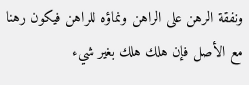ونفقة الرهن على الراهن ونماؤه للراهن فيكون رهنا مع الأصل فإن هلك هلك بغير شيء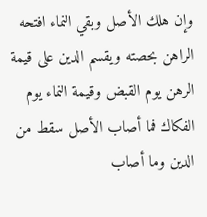وإن هلك الأصل وبقي النماء افتحه الراهن بحصته ويقسم الدين على قيمة الرهن يوم القبض وقيمة النماء يوم الفكاك فما أصاب الأصل سقط من الدين وما أصاب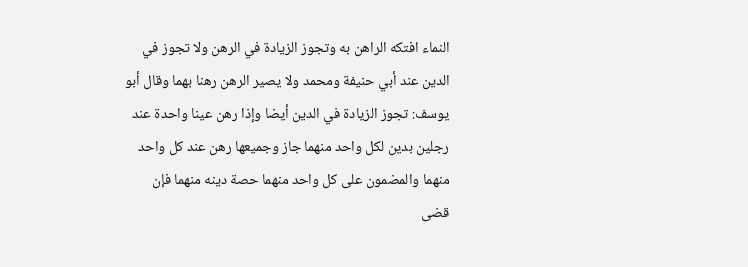النماء افتكه الراهن به وتجوز الزيادة في الرهن ولا تجوز في الدين عند أبي حنيفة ومحمد ولا يصير الرهن رهنا بهما وقال أبو يوسف: تجوز الزيادة في الدين أيضا وإذا رهن عينا واحدة عند رجلين بدين لكل واحد منهما جاز وجميعها رهن عند كل واحد منهما والمضمون على كل واحد منهما حصة دينه منهما فإن قضى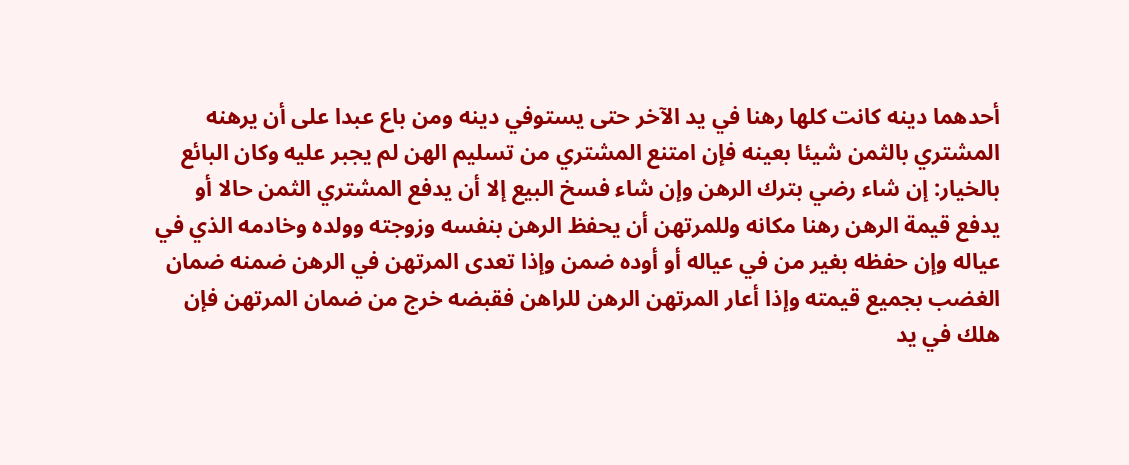أحدهما دينه كانت كلها رهنا في يد الآخر حتى يستوفي دينه ومن باع عبدا على أن يرهنه المشتري بالثمن شيئا بعينه فإن امتنع المشتري من تسليم الهن لم يجبر عليه وكان البائع بالخيار: إن شاء رضي بترك الرهن وإن شاء فسخ البيع إلا أن يدفع المشتري الثمن حالا أو يدفع قيمة الرهن رهنا مكانه وللمرتهن أن يحفظ الرهن بنفسه وزوجته وولده وخادمه الذي في عياله وإن حفظه بغير من في عياله أو أوده ضمن وإذا تعدى المرتهن في الرهن ضمنه ضمان الغضب بجميع قيمته وإذا أعار المرتهن الرهن للراهن فقبضه خرج من ضمان المرتهن فإن هلك في يد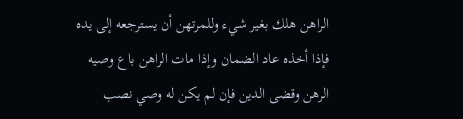الراهن هلك بغير شيء وللمرتهن أن يسترجعه إلى يده فإذا أخذه عاد الضمان وإذا مات الراهن باع وصيه الرهن وقضى الدين فإن لم يكن له وصي نصب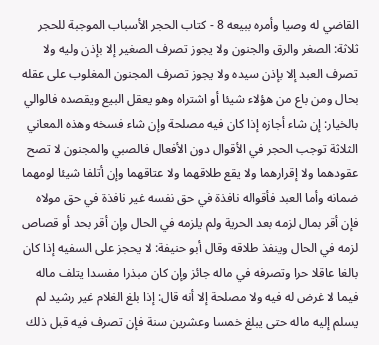القاضي له وصيا وأمره ببيعه 8 - كتاب الحجر الأسباب الموجبة للحجر ثلاثة: الصغر والرق والجنون ولا يجوز تصرف الصغير إلا بإذن وليه ولا تصرف العبد إلا بإذن سيده ولا يجوز تصرف المجنون المغلوب على عقله بحال ومن باع من هؤلاء شيئا أو اشتراه وهو يعقل البيع ويقصده فالوالي بالخيار: إن شاء أجازه إذا كان فيه مصلحة وإن شاء فسخه وهذه المعاني الثلاثة توجب الحجر في الأقوال دون الأفعال فالصبي والمجنون لا تصح عقودهما ولا إقرارهما ولا يقع طلاقهما ولا عتاقهما وإن أتلفا شيئا لومهما ضمانه وأما العبد فأقواله نافذة في حق نفسه غير نافذة في حق مولاه فإن أقر بمال لزمه بعد الحرية ولم يلزمه في الحال وإن أقر بحد أو قصاص لزمه في الحال وينفذ طلاقه وقال أبو حنيفة: لا يحجز على السفيه إذا كان بالغا عاقلا حرا وتصرفه في ماله جائز وإن كان مبذرا مفسدا يتلف ماله فيما لا غرض له فيه ولا مصلحة إلا أنه قال: إذا بلغ الغلام غير رشيد لم يسلم إليه ماله حتى يبلغ خمسا وعشرين سنة فإن تصرف فيه قبل ذلك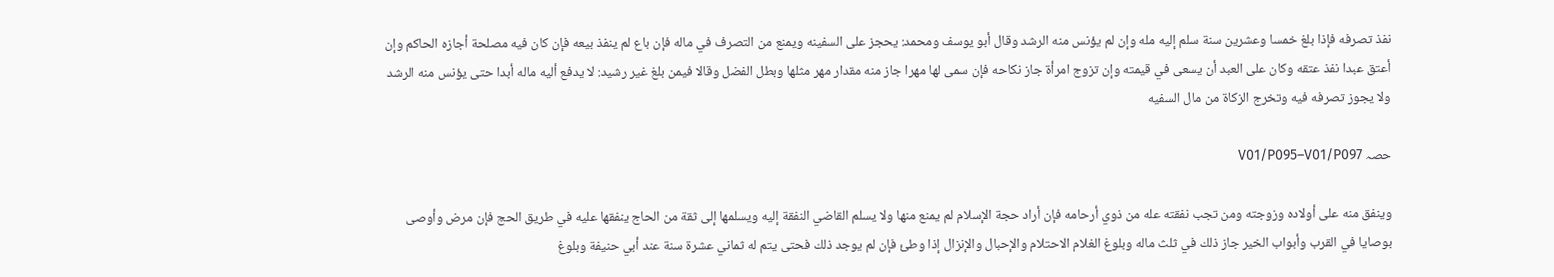نفذ تصرفه فإذا بلغ خمسا وعشرين سنة سلم إليه مله وإن لم يؤنس منه الرشد وقال أبو يوسف ومحمد: يحجز على السفينه ويمنع من التصرف في ماله فإن باع لم ينفذ بيعه فإن كان فيه مصلحة أجازه الحاكم وإن أعتق عبدا نفذ عتقه وكان على العبد أن يسعى في قيمته وإن تزوج امرأة جاز نكاحه فإن سمى لها مهرا جاز منه مقدار مهر مثلها وبطل الفضل وقالا فيمن بلغ غير رشيد: لا يدفع أليه ماله أبدا حتى يؤنس منه الرشد ولا يجوز تصرفه فيه وتخرج الزكاة من مال السفيه

حصہ V01/P095–V01/P097

وينفق منه على أولاده وزوجته ومن تجب نفقته عله من ذوي أرحامه فإن أراد حجة الإسلام لم يمنع منها ولا يسلم القاضي النفقة إليه ويسلمها إلى ثقة من الحاج ينفقها عليه في طريق الحج فإن مرض وأوصى بوصايا في القرب وأبواب الخير جاز ذلك في ثلث ماله وبلوغ الغلام الاحتلام والإحبال والإنزال إذا وطئ فإن لم يوجد ذلك فحتى يتم له ثماني عشرة سنة عند أبي حنيفة وبلوغ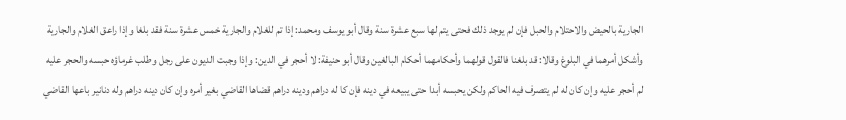الجارية بالحيض والاحتلام والحبل فإن لم يوجد ذلك فحتى يتم لها سبع عشرة سنة وقال أبو يوسف ومحمد: إذا تم للغلام والجارية خمس عشرة سنة فقد بلغا وإذا راعق الغلام والجارية وأشكل أمرهما في البلوغ وقالا: قد بلغنا فالقول قولهما وأحكامهما أحكام البالغين وقال أبو حنيفة: لا أحجر في الدين: وإذا وجبت الديون على رجل وطلب غرماؤه حبسه والحجر عليه لم أحجر عليه وإن كان له لم يتصرف فيه الحاكم ولكن يحبسه أبدا حتى يبيعه في دينه فإن كا له دراهم ودينه دراهم قضاها القاضي بغير أمره وإن كان دينه دراهم وله دنانير باعها القاضي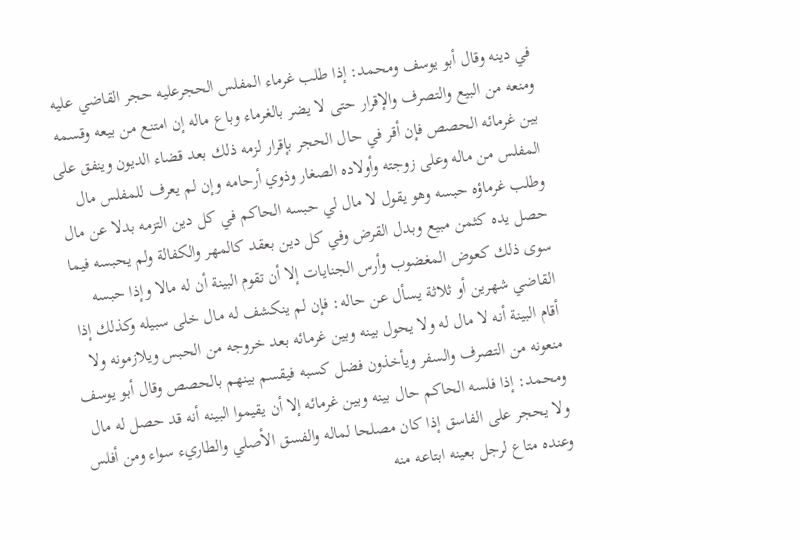في دينه وقال أبو يوسف ومحمد: إذا طلب غرماء المفلس الحجرعليه حجر القاضي عليه ومنعه من البيع والتصرف والإقرار حتى لا يضر بالغرماء وباع ماله إن امتنع من بيعه وقسمه بين غرمائه الحصص فإن أقر في حال الحجر بإقرار لزمه ذلك بعد قضاء الديون وينفق على المفلس من ماله وعلى زوجته وأولاده الصغار وذوي أرحامه وإن لم يعرف للمفلس مال وطلب غرماؤه حبسه وهو يقول لا مال لي حبسه الحاكم في كل دين التزمه بدلا عن مال حصل يده كثمن مبيع وبدل القرض وفي كل دين بعقد كالمهر والكفالة ولم يحبسه فيما سوى ذلك كعوض المغضوب وأرس الجنايات إلا أن تقوم البينة أن له مالا وإذا حبسه القاضي شهرين أو ثلاثة يسأل عن حاله: فإن لم ينكشف له مال خلى سبيله وكذلك إذا أقام البينة أنه لا مال له ولا يحول بينه وبين غرمائه بعد خروجه من الحبس ويلازمونه ولا منعونه من التصرف والسفر ويأخذون فضل كسبه فيقسم بينهم بالحصص وقال أبو يوسف ومحمد: إذا فلسه الحاكم حال بينه وبين غرمائه إلا أن يقيموا البينه أنه قد حصل له مال ولا يحجر على الفاسق إذا كان مصلحا لماله والفسق الأصلي والطاريء سواء ومن أفلس وعنده متاع لرجل بعينه ابتاعه منه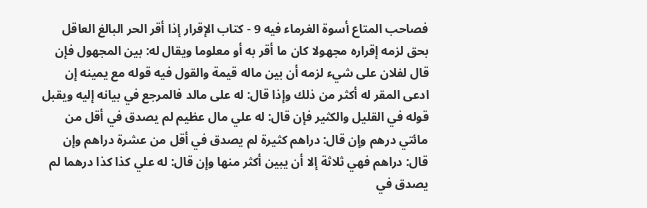فصاحب المتاع أسوة الغرماء فيه 9 - كتاب الإقرار إذا أقر الحر البالغ العاقل بحق لزمه إقراره مجهولا كان ما أقر به أو معلوما ويقال له: بين المجهول فإن قال لفلان على شيء لزمه أن بين ماله قيمة والقول فيه قوله مع يمينه إن ادعى المقر له أكثر من ذلك وإذا قال: له على مالد فالمرجع في بيانه إليه ويقبل قوله في القليل والكثير فإن قال: له علي مال عظيم لم يصدق في أقل من مائتي درهم وإن قال: دراهم كثيرة لم يصدق في أقل من عشرة دراهم وإن قال: دراهم فهي ثلاثة إلا أن يبين أكثر منها وإن قال: له علي كذا كذا درهما لم يصدق في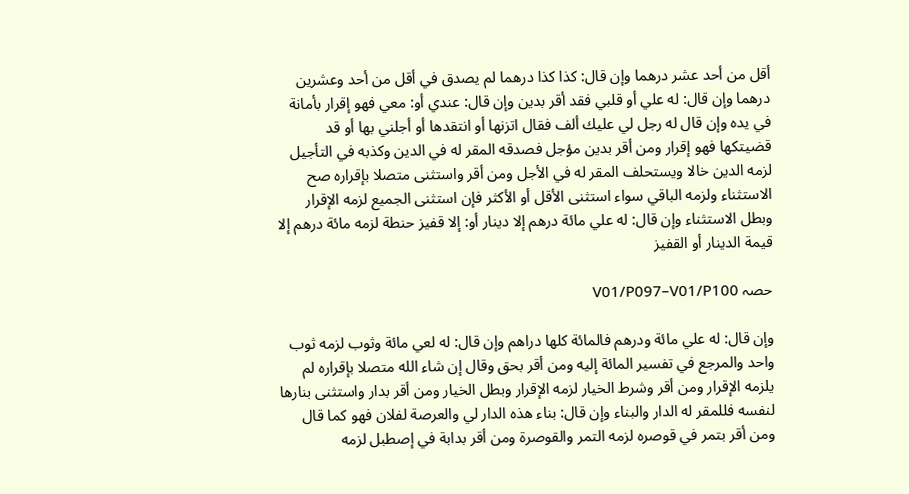أقل من أحد عشر درهما وإن قال: كذا كذا درهما لم يصدق في أقل من أحد وعشرين درهما وإن قال: له علي أو قلبي فقد أقر بدين وإن قال: عندي أو: معي فهو إقرار بأمانة في يده وإن قال له رجل لي عليك ألف فقال اتزنها أو انتقدها أو أجلني بها أو قد قضيتكها فهو إقرار ومن أقر بدين مؤجل فصدقه المقر له في الدين وكذبه في التأجيل لزمه الدين خالا ويستحلف المقر له في الأجل ومن أقر واستثنى متصلا بإقراره صح الاستثناء ولزمه الباقي سواء استثنى الأقل أو الأكثر فإن استثنى الجميع لزمه الإقرار وبطل الاستثناء وإن قال: له علي مائة درهم إلا دينار أو: إلا قفيز حنطة لزمه مائة درهم إلا قيمة الدينار أو القفيز

حصہ V01/P097–V01/P100

وإن قال: له علي مائة ودرهم فالمائة كلها دراهم وإن قال: له لعي مائة وثوب لزمه ثوب واحد والمرجع في تفسير المائة إليه ومن أقر بحق وقال إن شاء الله متصلا بإقراره لم يلزمه الإقرار ومن أقر وشرط الخيار لزمه الإقرار وبطل الخيار ومن أقر بدار واستثنى بنارها لنفسه فللمقر له الدار والبناء وإن قال: بناء هذه الدار لي والعرصة لفلان فهو كما قال ومن أقر بتمر في قوصره لزمه التمر والقوصرة ومن أقر بدابة في إصطبل لزمه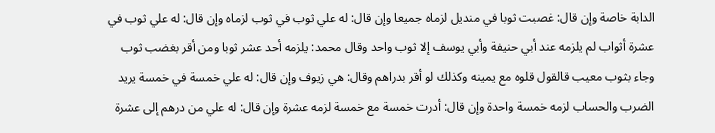الدابة خاصة وإن قال: غصبت ثوبا في منديل لزماه جميعا وإن قال: له علي ثوب في ثوب لزماه وإن قال: له علي ثوب في عشرة أثواب لم يلزمه عند أبي حنيفة وأبي يوسف إلا ثوب واحد وقال محمد: يلزمه أحد عشر ثوبا ومن أقر بغضب ثوب وجاء بثوب معيب قالقول قلوه مع يمينه وكذلك لو أقر بدراهم وقال: هي زيوف وإن قال: له علي خمسة في خمسة يريد الضرب والحساب لزمه خمسة واحدة وإن قال: أدرت خمسة مع خمسة لزمه عشرة وإن قال: له علي من درهم إلى عشرة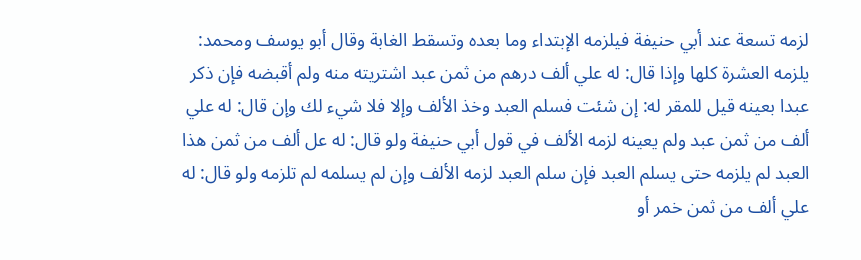لزمه تسعة عند أبي حنيفة فيلزمه الإبتداء وما بعده وتسقط الغابة وقال أبو يوسف ومحمد: يلزمه العشرة كلها وإذا قال: له علي ألف درهم من ثمن عبد اشتريته منه ولم أقبضه فإن ذكر عبدا بعينه قيل للمقر له: إن شئت فسلم العبد وخذ الألف وإلا فلا شيء لك وإن قال: له علي ألف من ثمن عبد ولم يعينه لزمه الألف في قول أبي حنيفة ولو قال: له عل ألف من ثمن هذا العبد لم يلزمه حتى يسلم العبد فإن سلم العبد لزمه الألف وإن لم يسلمه لم تلزمه ولو قال: له علي ألف من ثمن خمر أو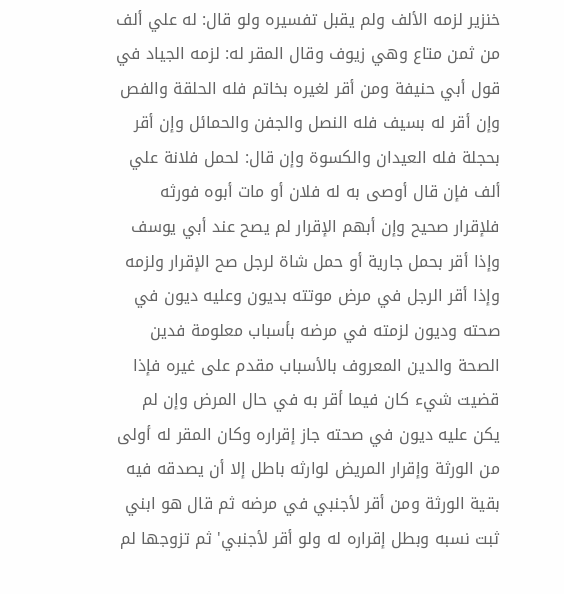خنزير لزمه الألف ولم يقبل تفسيره ولو قال: له علي ألف من ثمن متاع وهي زيوف وقال المقر له: لزمه الجياد في قول أبي حنيفة ومن أقر لغيره بخاتم فله الحلقة والفص وإن أقر له بسيف فله النصل والجفن والحمائل وإن أقر بحجلة فله العيدان والكسوة وإن قال: لحمل فلانة علي ألف فإن قال أوصى به له فلان أو مات أبوه فورثه فلإقرار صحيح وإن أبهم الإقرار لم يصح عند أبي يوسف وإذا أقر بحمل جارية أو حمل شاة لرجل صح الإقرار ولزمه وإذا أقر الرجل في مرض موتته بديون وعليه ديون في صحته وديون لزمته في مرضه بأسباب معلومة فدين الصحة والدين المعروف بالأسباب مقدم على غيره فإذا قضيت شيء كان فيما أقر به في حال المرض وإن لم يكن عليه ديون في صحته جاز إقراره وكان المقر له أولى من الورثة وإقرار المريض لوارثه باطل إلا أن يصدقه فيه بقية الورثة ومن أقر لأجنبي في مرضه ثم قال هو ابني ثبت نسبه وبطل إقراره له ولو أقر لأجنبي' ثم تزوجها لم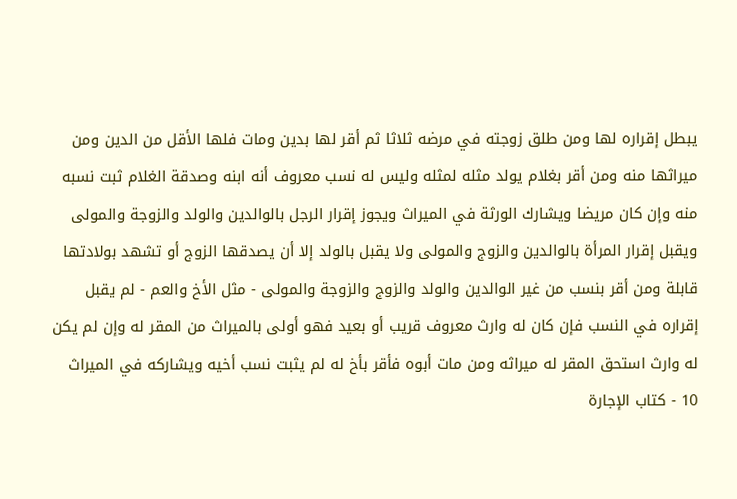يبطل إقراره لها ومن طلق زوجته في مرضه ثلاثا ثم أقر لها بدين ومات فلها الأقل من الدين ومن ميراثها منه ومن أقر بغلام يولد مثله لمثله وليس له نسب معروف أنه ابنه وصدقة الغلام ثبت نسبه منه وإن كان مريضا ويشارك الورثة في الميراث ويجوز إقرار الرجل بالوالدين والولد والزوجة والمولى ويقبل إقرار المرأة بالوالدين والزوج والمولى ولا يقبل بالولد إلا أن يصدقها الزوج أو تشهد بولادتها قابلة ومن أقر بنسب من غير الوالدين والولد والزوج والزوجة والمولى - مثل الأخ والعم - لم يقبل إقراره في النسب فإن كان له وارث معروف قريب أو بعيد فهو أولى بالميراث من المقر له وإن لم يكن له وارث استحق المقر له ميراثه ومن مات أبوه فأقر بأخ له لم يثبت نسب أخيه ويشاركه في الميراث 10 - كتاب الإجارة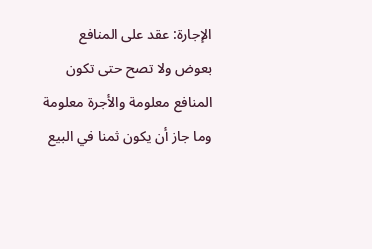الإجارة: عقد على المنافع بعوض ولا تصح حتى تكون المنافع معلومة والأجرة معلومة وما جاز أن يكون ثمنا في البيع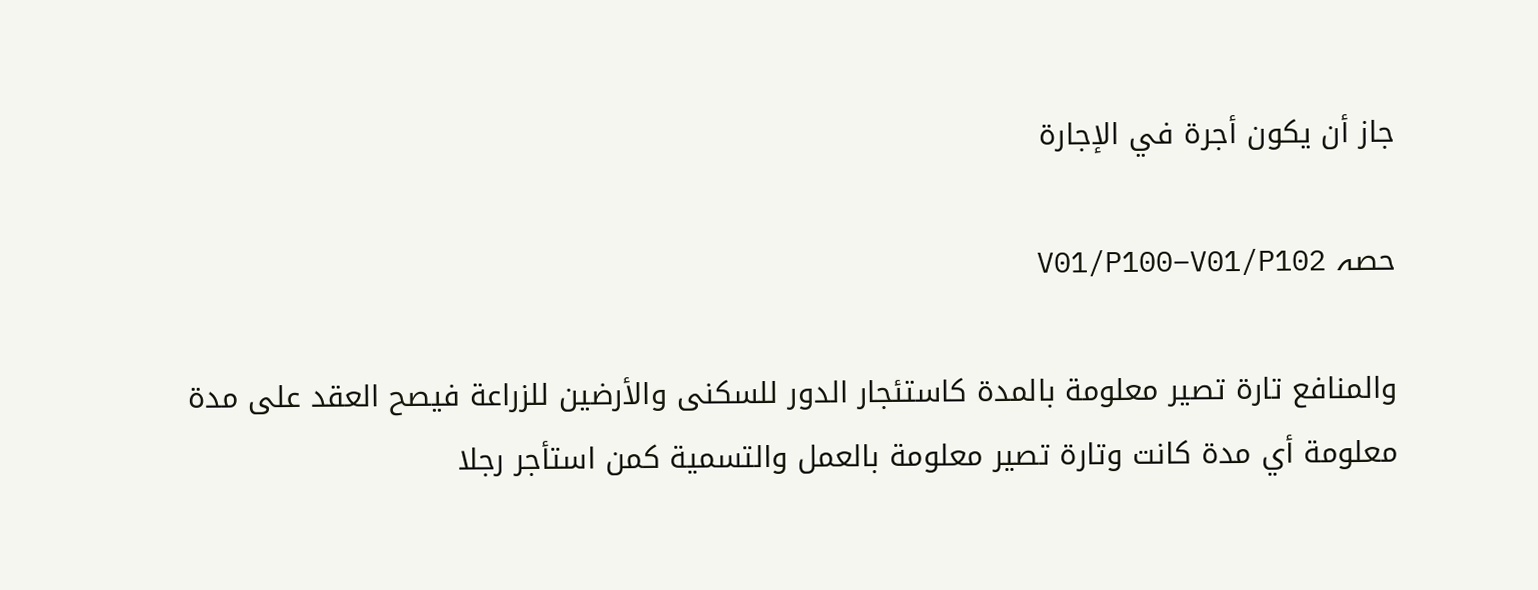جاز أن يكون أجرة في الإجارة

حصہ V01/P100–V01/P102

والمنافع تارة تصير معلومة بالمدة كاستئجار الدور للسكنى والأرضين للزراعة فيصح العقد على مدة معلومة أي مدة كانت وتارة تصير معلومة بالعمل والتسمية كمن استأجر رجلا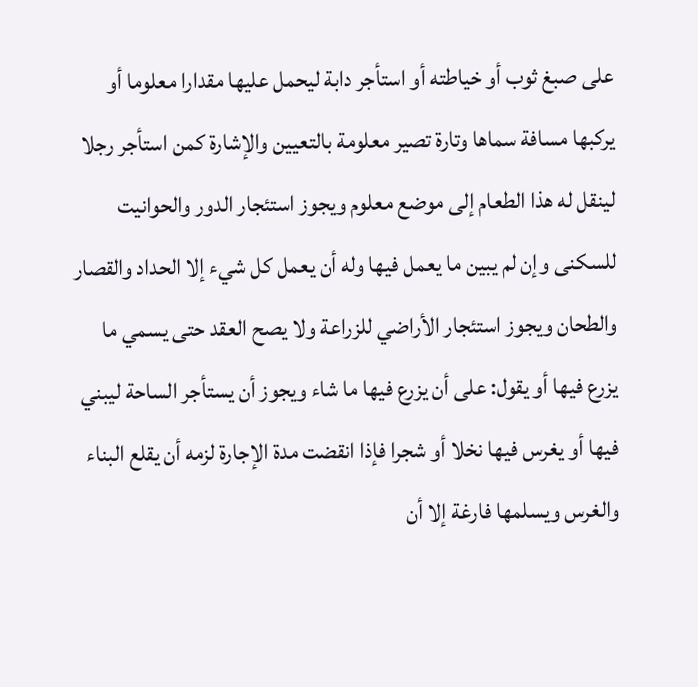على صبغ ثوب أو خياطته أو استأجر دابة ليحمل عليها مقدارا معلوما أو يركبها مسافة سماها وتارة تصير معلومة بالتعيين والإشارة كمن استأجر رجلا لينقل له هذا الطعام إلى موضع معلوم ويجوز استئجار الدور والحوانيت للسكنى وإن لم يبين ما يعمل فيها وله أن يعمل كل شيء إلا الحداد والقصار والطحان ويجوز استئجار الأراضي للزراعة ولا يصح العقد حتى يسمي ما يزرع فيها أو يقول: على أن يزرع فيها ما شاء ويجوز أن يستأجر الساحة ليبني فيها أو يغرس فيها نخلا أو شجرا فإذا انقضت مدة الإجارة لزمه أن يقلع البناء والغرس ويسلمها فارغة إلا أن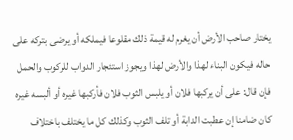يختار صاحب الأرض أن يغرم له قيمة ذلك مقلوعا فيملكه أو يرضى بتركه على حاله فيكون البناء لهذا والأرض لهذا ويجوز استئجار الدواب للركوب والحمل فإن قال: على أن يركبها فلان أو يلبس الثوب فلان فأركبها غيره أو ألبسه غيره كان ضامنا إن عطبت الدابة أو تلف الثوب وكذلك كل ما يختلف باختلاف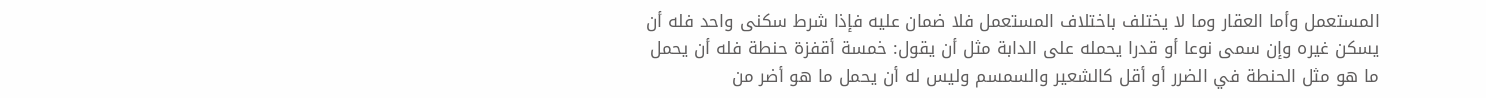المستعمل وأما العقار وما لا يختلف باختلاف المستعمل فلا ضمان عليه فإذا شرط سكنى واحد فله أن يسكن غيره وإن سمى نوعا أو قدرا يحمله على الدابة مثل أن يقول: خمسة أقفزة حنطة فله أن يحمل ما هو مثل الحنطة في الضرر أو أقل كالشعير والسمسم وليس له أن يحمل ما هو أضر من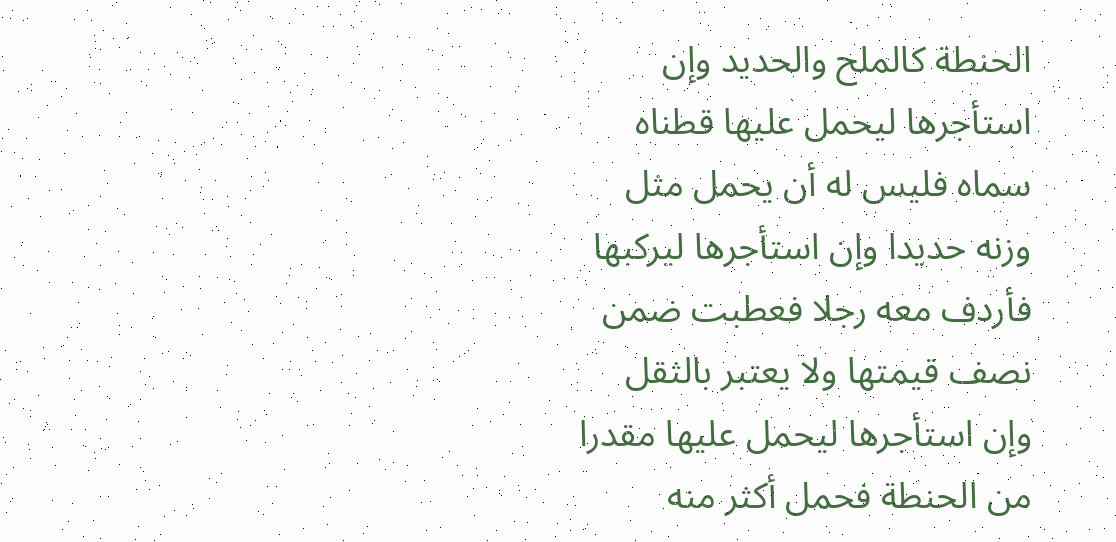الحنطة كالملح والحديد وإن استأجرها ليحمل عليها قطناه سماه فليس له أن يحمل مثل وزنه حديدا وإن استأجرها ليركبها فأردف معه رجلا فعطبت ضمن نصف قيمتها ولا يعتبر بالثقل وإن استأجرها ليحمل عليها مقدرا من الحنطة فحمل أكثر منه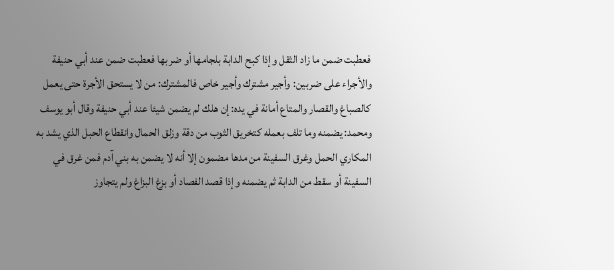فعطبت ضمن ما زاد الثقل وإذا كبح الدابة بلجامها أو ضربها فعطبت ضمن عند أبي حنيفة والأجراء على ضربين: وأجير مشترك وأجير خاص فالمشترك: من لا يستحق الأجرة حتى يعمل كالصباغ والقصار والمتاع أمانة في يده: إن هلك لم يضمن شيئا عند أبي حنيفة وقال أبو يوسف ومحمد: يضمنه وما تلف بعمله كتخريق الثوب من دقة وزلق الحمال وانقطاع الحبل الذي يشد به المكاري الحمل وغرق السفينة من مدها مضمون إلا أنه لا يضمن به بني آدم فمن غرق في السفينة أو سقط من الدابة ثم يضمنه وإذا قصد الفصاد أو بزغ البزاغ ولم يتجاوز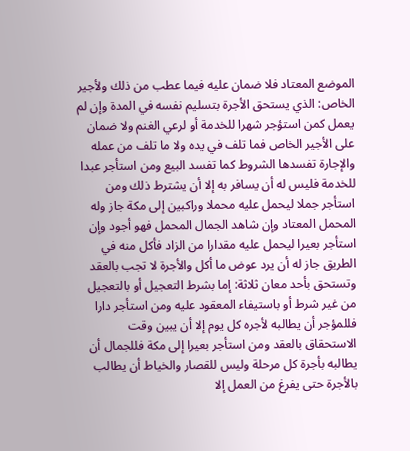الموضع المعتاد فلا ضمان عليه فيما عطب من ذلك ولأجير الخاص: الذي يستحق الأجرة بتسليم نفسه في المدة وإن لم يعمل كمن استؤجر شهرا للخدمة أو لرعي الغنم ولا ضمان على الأجير الخاص فما تلف في يده ولا ما تلف من عمله والإجارة تفسدها الشروط كما تفسد البيع ومن استأجر عبدا للخدمة فليس له أن يسافر به إلا أن يشترط ذلك ومن استأجر جملا ليحمل عليه محملا وراكبين إلى مكة جاز وله المحمل المعتاد وإن شاهد الجمال المحمل فهو أجود وإن استأجر بعيرا ليحمل عليه مقدارا من الزاد فأكل منه في الطريق جاز له أن يرد عوض ما أكل والأجرة لا تجب بالعقد وتستحق بأحد معان ثلاثة: إما بشرط التعجيل أو بالتعجيل من غير شرط أو باستيفاء المعقود عليه ومن استأجر دارا فللمؤجر أن يطالبه لأجره كل يوم إلا أن يبين وقت الاستحقاق بالعقد ومن استأجر بعيرا إلى مكة فللجمال أن يطالبه بأجرة كل مرحلة وليس للقصار والخياط أن يطالب بالأجرة حتى يفرغ من العمل إلا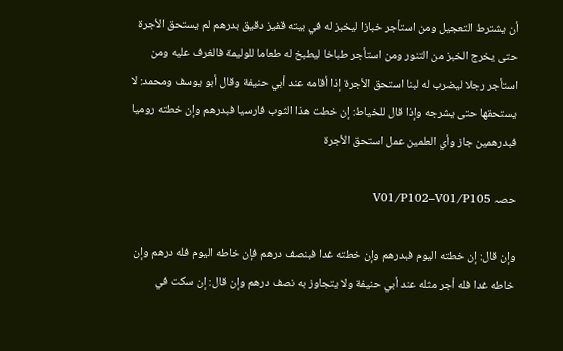أن يشترط التعجيل ومن استأجر خبازا ليخبز له في بيته قفيز دقيق بدرهم لم يستحق الأجرة حتى يخرج الخبز من التنور ومن استأجر طباخا ليطبخ له طعاما للوليمة فالغرف عليه ومن استأجر رجلا ليضرب له لبنا استحق الأجرة إذا أقامه عند أبي حنيفة وقال أبو يوسف ومحمد: لا يستحقها حتى يشرجه وإذا قال للخياط: إن خطت هذا الثوب فارسيا فبدرهم وإن خطته روميا فبدرهمين جاز وأي العلمين عمل استحق الأجرة

حصہ V01/P102–V01/P105

وإن قال: إن خطته اليوم فبدرهم وإن خطته غدا فبنصف درهم فإن خاطه اليوم فله درهم وإن خاطه غدا فله أجر مثله عند أبي حنيفة ولا يتجاوز به نصف درهم وإن قال: إن سكت في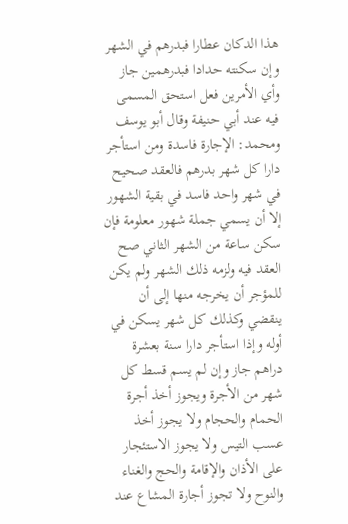هذا الدكان عطارا فبدرهم في الشهر وإن سكنته حدادا فبدرهمين جاز وأي الأمرين فعل استحق المسمى فيه عند أبي حنيفة وقال أبو يوسف ومحمد: الإجارة فاسدة ومن استأجر دارا كل شهر بدرهم فالعقد صحيح في شهر واحد فاسد في بقية الشهور إلا أن يسمي جملة شهور معلومة فإن سكن ساعة من الشهر الثاني صح العقد فيه ولزمه ذلك الشهر ولم يكن للمؤجر أن يخرجه منها إلى أن ينقضي وكذلك كل شهر يسكن في أوله وإذا استأجر دارا سنة بعشرة دراهم جاز وإن لم يسم قسط كل شهر من الأجرة ويجوز أخذ أجرة الحمام والحجام ولا يجوز أخذ عسب التيس ولا يجوز الاستئجار على الأذان والإقامة والحج والغناء والنوح ولا تجوز أجارة المشاع عند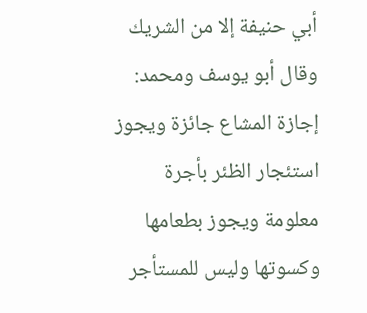أبي حنيفة إلا من الشريك وقال أبو يوسف ومحمد: إجازة المشاع جائزة ويجوز استئجار الظئر بأجرة معلومة ويجوز بطعامها وكسوتها وليس للمستأجر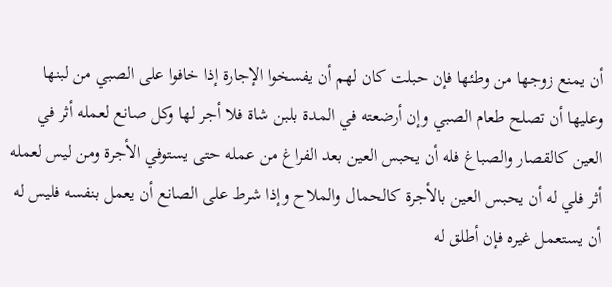أن يمنع زوجها من وطئها فإن حبلت كان لهم أن يفسخوا الإجارة إذا خافوا على الصبي من لبنها وعليها أن تصلح طعام الصبي وإن أرضعته في المدة بلبن شاة فلا أجر لها وكل صانع لعمله أثر في العين كالقصار والصباغ فله أن يحبس العين بعد الفراغ من عمله حتى يستوفي الأجرة ومن ليس لعمله أثر فلي له أن يحبس العين بالأجرة كالحمال والملاح وإذا شرط على الصانع أن يعمل بنفسه فليس له أن يستعمل غيره فإن أطلق له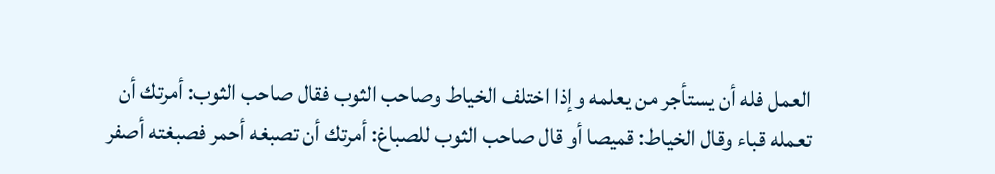العمل فله أن يستأجر من يعلمه وإذا اختلف الخياط وصاحب الثوب فقال صاحب الثوب: أمرتك أن تعمله قباء وقال الخياط: قميصا أو قال صاحب الثوب للصباغ: أمرتك أن تصبغه أحمر فصبغته أصفر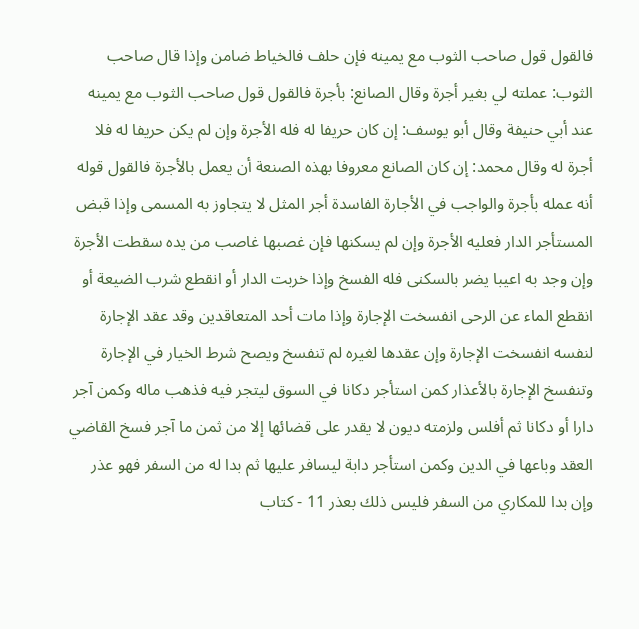فالقول قول صاحب الثوب مع يمينه فإن حلف فالخياط ضامن وإذا قال صاحب الثوب: عملته لي بغير أجرة وقال الصانع: بأجرة فالقول قول صاحب الثوب مع يمينه عند أبي حنيفة وقال أبو يوسف: إن كان حريفا له فله الأجرة وإن لم يكن حريفا له فلا أجرة له وقال محمد: إن كان الصانع معروفا بهذه الصنعة أن يعمل بالأجرة فالقول قوله أنه عمله بأجرة والواجب في الأجارة الفاسدة أجر المثل لا يتجاوز به المسمى وإذا قبض المستأجر الدار فعليه الأجرة وإن لم يسكنها فإن غصبها غاصب من يده سقطت الأجرة وإن وجد به اعيبا يضر بالسكنى فله الفسخ وإذا خربت الدار أو انقطع شرب الضيعة أو انقطع الماء عن الرحى انفسخت الإجارة وإذا مات أحد المتعاقدين وقد عقد الإجارة لنفسه انفسخت الإجارة وإن عقدها لغيره لم تنفسخ ويصح شرط الخيار في الإجارة وتنفسخ الإجارة بالأعذار كمن استأجر دكانا في السوق ليتجر فيه فذهب ماله وكمن آجر دارا أو دكانا ثم أفلس ولزمته ديون لا يقدر على قضائها إلا من ثمن ما آجر فسخ القاضي العقد وباعها في الدين وكمن استأجر دابة ليسافر عليها ثم بدا له من السفر فهو عذر وإن بدا للمكاري من السفر فليس ذلك بعذر 11 - كتاب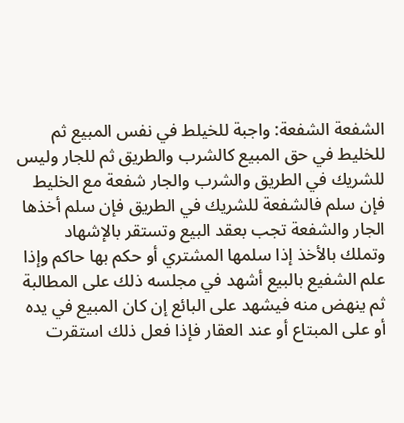الشفعة الشفعة: واجبة للخيلط في نفس المبيع ثم للخليط في حق المبيع كالشرب والطريق ثم للجار وليس للشريك في الطريق والشرب والجار شفعة مع الخليط فإن سلم فالشفعة للشريك في الطريق فإن سلم أخذها الجار والشفعة تجب بعقد البيع وتستقر بالإشهاد وتملك بالأخذ إذا سلمها المشتري أو حكم بها حاكم وإذا علم الشفيع بالبيع أشهد في مجلسه ذلك على المطالبة ثم ينهض منه فيشهد على البائع إن كان المبيع في يده أو على المبتاع أو عند العقار فإذا فعل ذلك استقرت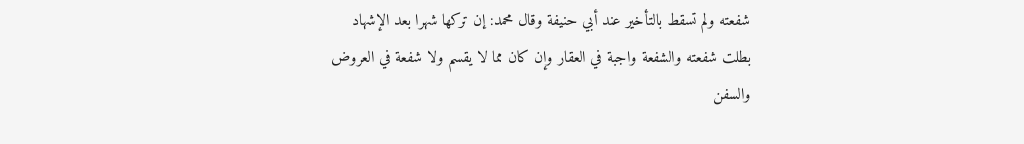شفعته ولم تسقط بالتأخير عند أبي حنيفة وقال محمد: إن تركها شهرا بعد الإشهاد بطلت شفعته والشفعة واجبة في العقار وإن كان مما لا يقسم ولا شفعة في العروض والسفن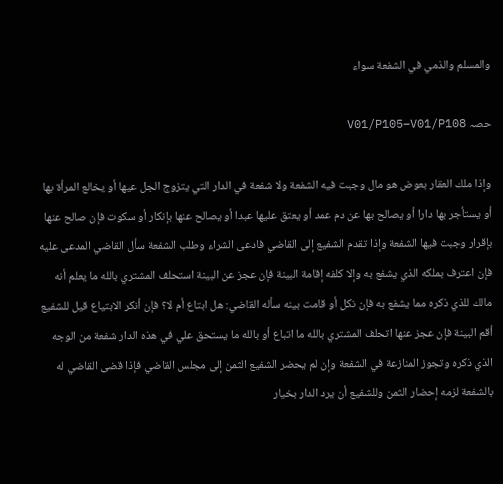والمسلم والذمي في الشفعة سواء

حصہ V01/P105–V01/P108

وإذا ملك العقار بعوض هو مال وجبت فيه الشفعة ولا شفعة في الدار التي يتزوج الجل عيها أو يخالع المرأة بها أو يستأجر بها دارا أو يصالح بها عن دم عمد أو يعتق عليها عبدا أو يصالح عنها بإنكار أو سكوت فإن صالح عنها بإقرار وجبت فيها الشفعة وإذا تقدم الشفيع إلى القاضي فادعى الشراء وطلب الشفعة سأل القاضي المدعى عليه فإن اعترف بملكه الذي يشفع به وإلا كلفه إقامة البينة فإن عجز عن البينة استحلف المشتري بالله ما يعلم أنه مالك للذي ذكره مما يشفع به فإن نكل أو قامت بينه سأله القاضي: هل ابتاع أم لا؟ فإن أنكر الابتياع قيل للشفيع أقم البينة فإن عجز عنها اتحلف المشتري بالله ما اتباع أو بالله ما يستحق علي في هذه الدار شفعة من الوجه الذي ذكره وتجوز المنازعة في الشفعة وإن لم يحضر الشفيع الثمن إلى مجلس القاضي فإذا قضى القاضي له بالشفعة لزمه إحضار الثمن وللشفيع أن يرد الدار بخيار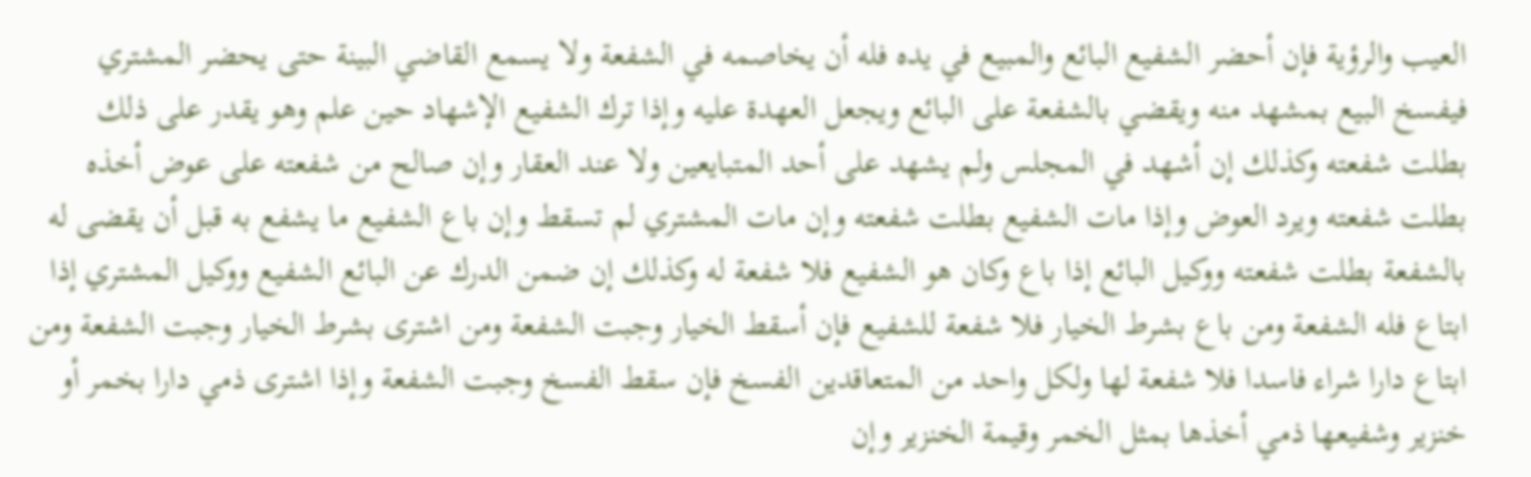العيب والرؤية فإن أحضر الشفيع البائع والمبيع في يده فله أن يخاصمه في الشفعة ولا يسمع القاضي البينة حتى يحضر المشتري فيفسخ البيع بمشهد منه ويقضي بالشفعة على البائع ويجعل العهدة عليه وإذا ترك الشفيع الإشهاد حين علم وهو يقدر على ذلك بطلت شفعته وكذلك إن أشهد في المجلس ولم يشهد على أحد المتبايعين ولا عند العقار وإن صالح من شفعته على عوض أخذه بطلت شفعته ويرد العوض وإذا مات الشفيع بطلت شفعته وإن مات المشتري لم تسقط وإن باع الشفيع ما يشفع به قبل أن يقضى له بالشفعة بطلت شفعته ووكيل البائع إذا باع وكان هو الشفيع فلا شفعة له وكذلك إن ضمن الدرك عن البائع الشفيع ووكيل المشتري إذا ابتاع فله الشفعة ومن باع بشرط الخيار فلا شفعة للشفيع فإن أسقط الخيار وجبت الشفعة ومن اشترى بشرط الخيار وجبت الشفعة ومن ابتاع دارا شراء فاسدا فلا شفعة لها ولكل واحد من المتعاقدين الفسخ فإن سقط الفسخ وجبت الشفعة وإذا اشترى ذمي دارا بخمر أو خنزير وشفيعها ذمي أخذها بمثل الخمر وقيمة الخنزير وإن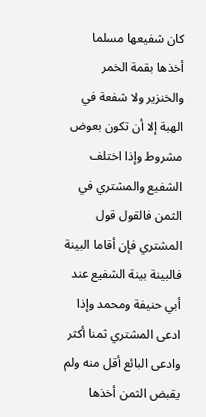كان شفيعها مسلما أخذها بقمة الخمر والخنزير ولا شفعة في الهبة إلا أن تكون بعوض مشروط وإذا اختلف الشفيع والمشتري في الثمن فالقول قول المشتري فإن أقاما البينة فالبينة بينة الشفيع عند أبي حنيفة ومحمد وإذا ادعى المشتري ثمنا أكثر وادعى البائع أقل منه ولم يقبض الثمن أخذها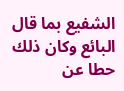الشفيع بما قال البائع وكان ذلك حطا عن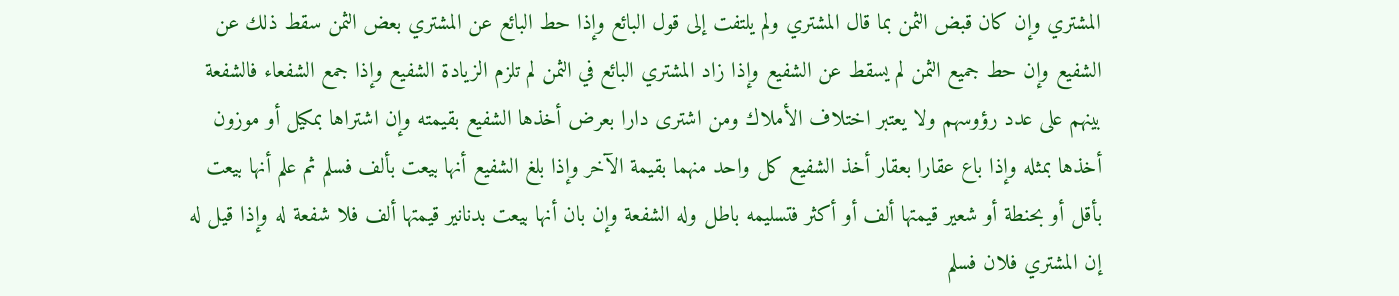المشتري وإن كان قبض الثمن بما قال المشتري ولم يلتفت إلى قول البائع وإذا حط البائع عن المشتري بعض الثمن سقط ذلك عن الشفيع وإن حط جميع الثمن لم يسقط عن الشفيع وإذا زاد المشتري البائع في الثمن لم تلزم الزيادة الشفيع وإذا جمع الشفعاء فالشفعة بينهم على عدد رؤوسهم ولا يعتبر اختلاف الأملاك ومن اشترى دارا بعرض أخذها الشفيع بقيمته وإن اشتراها بمكيل أو موزون أخذها بمثله وإذا باع عقارا بعقار أخذ الشفيع كل واحد منهما بقيمة الآخر وإذا بلغ الشفيع أنها بيعت بألف فسلم ثم علم أنها بيعت بأقل أو بحنطة أو شعير قيمتها ألف أو أكثر فتسليمه باطل وله الشفعة وإن بان أنها بيعت بدنانير قيمتها ألف فلا شفعة له وإذا قيل له إن المشتري فلان فسلم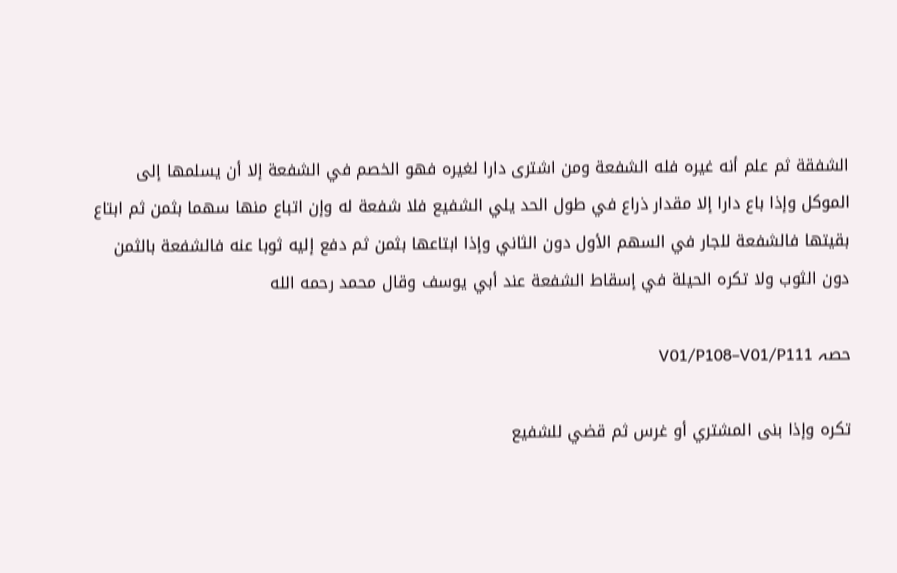الشفقة ثم علم أنه غيره فله الشفعة ومن اشترى دارا لغيره فهو الخصم في الشفعة إلا أن يسلمها إلى الموكل وإذا باع دارا إلا مقدار ذراع في طول الحد يلي الشفيع فلا شفعة له وإن اتباع منها سهما بثمن ثم ابتاع بقيتها فالشفعة للجار في السهم الأول دون الثاني وإذا ابتاعها بثمن ثم دفع إليه ثوبا عنه فالشفعة بالثمن دون الثوب ولا تكره الحيلة في إسقاط الشفعة عند أبي يوسف وقال محمد رحمه الله

حصہ V01/P108–V01/P111

تكره وإذا بنى المشتري أو غرس ثم قضي للشفيع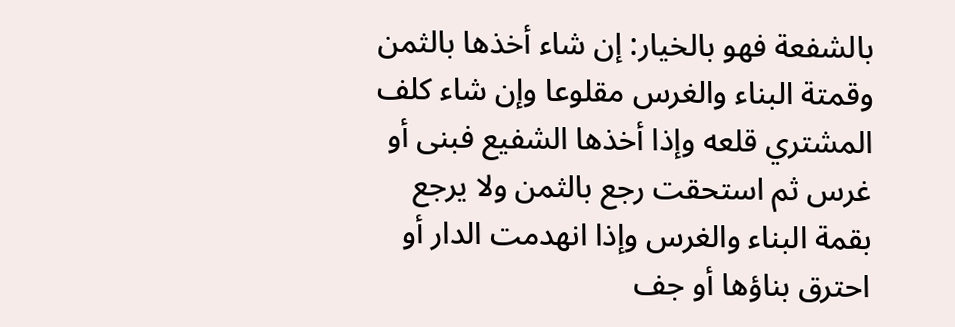بالشفعة فهو بالخيار: إن شاء أخذها بالثمن وقمتة البناء والغرس مقلوعا وإن شاء كلف المشتري قلعه وإذا أخذها الشفيع فبنى أو غرس ثم استحقت رجع بالثمن ولا يرجع بقمة البناء والغرس وإذا انهدمت الدار أو احترق بناؤها أو جف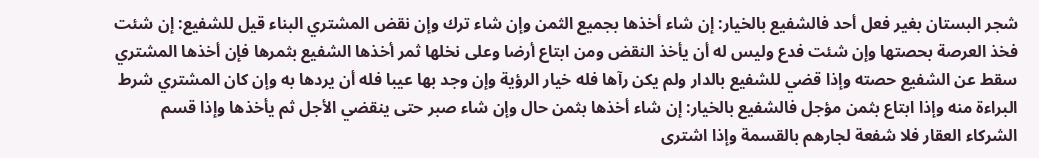شجر البستان بغير فعل أحد فالشفيع بالخيار: إن شاء أخذها بجميع الثمن وإن شاء ترك وإن نقض المشتري البناء قيل للشفيع: إن شئت فخذ العرصة بحصتها وإن شئت فدع وليس له أن يأخذ النقض ومن ابتاع أرضا وعلى نخلها ثمر أخذها الشفيع بثمرها فإن أخذها المشتري سقط عن الشفيع حصته وإذا قضي للشفيع بالدار ولم يكن رآها فله خيار الرؤية وإن وجد بها عيبا فله أن يردها به وإن كان المشتري شرط البراءة منه وإذا ابتاع بثمن مؤجل فالشفيع بالخيار: إن شاء أخذها بثمن حال وإن شاء صبر حتى ينقضي الأجل ثم يأخذها وإذا قسم الشركاء العقار فلا شفعة لجارهم بالقسمة وإذا اشترى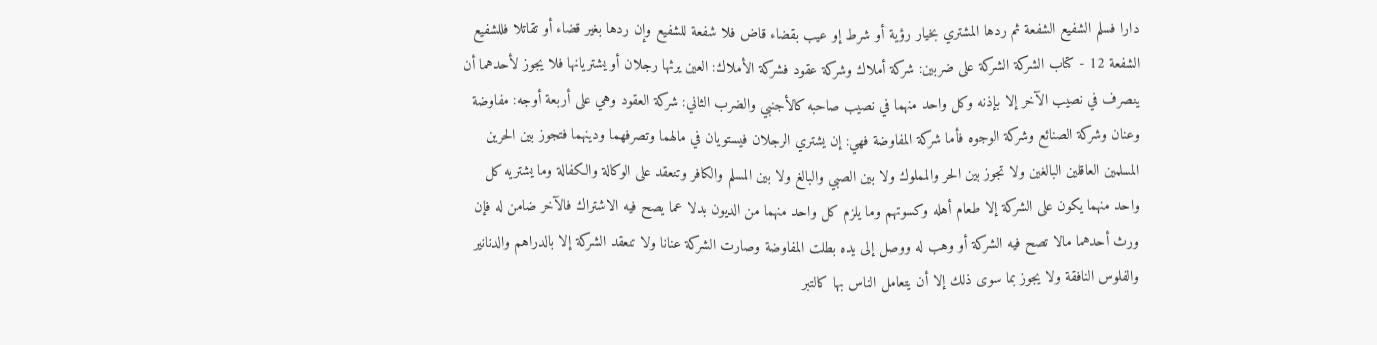دارا فسلم الشفيع الشفعة ثم ردها المشتري بخيار رؤية أو شرط إو عيب بقضاء قاض فلا شفعة للشفيع وإن ردها بغير قضاء أو تقاتلا فللشفيع الشفعة 12 - كتاب الشركة الشركة على ضربين: شركة أملاك وشركة عقود فشركة الأملاك: العين يرثها رجلان أو يشتريانها فلا يجوز لأحدهما أن ينصرف في نصيب الآخر إلا بإذنه وكل واحد منهما في نصيب صاحبه كالأجنبي والضرب الثاني: شركة العقود وهي على أربعة أوجه: مفاوضة وعنان وشركة الصنائع وشركة الوجوه فأما شركة المفاوضة فهي: إن يشتري الرجلان فيستويان في مالهما وتصرفهما ودينهما فتجوز بين الحرين المسلمين العاقلين البالغين ولا تجوز بين الحر والمملوك ولا بين الصبي والبالغ ولا بين المسلم والكافر وتنعقد على الوكالة والكفالة وما يشتريه كل واحد منهما يكون على الشركة إلا طعام أهله وكسوتهم وما يلزم كل واحد منهما من الديون بدلا عما يصح فيه الاشتراك فالآخر ضامن له فإن ورث أحدهما مالا تصح فيه الشركة أو وهب له ووصل إلى يده بطلت المفاوضة وصارت الشركة عنانا ولا تنعقد الشركة إلا بالدراهم والدنانير والفلوس النافقة ولا يجوز بما سوى ذلك إلا أن يتعامل الناس بها كالتبر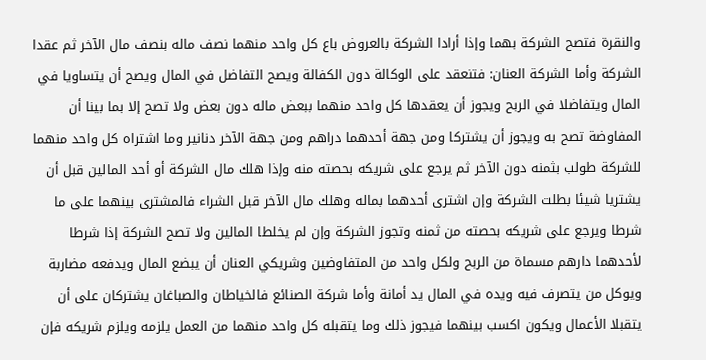والنقرة فتصح الشركة بهما وإذا أرادا الشركة بالعروض باع كل واحد منهما نصف ماله بنصف مال الآخر ثم عقدا الشركة وأما الشركة العنان: فتنعقد على الوكالة دون الكفالة ويصح التفاضل في المال ويصح أن يتساويا في المال ويتفاضلا في الربح ويجوز أن يعقدها كل واحد منهما ببعض ماله دون بعض ولا تصح إلا بما بينا أن المفاوضة تصح به ويجوز أن يشتركا ومن جهة أحدهما دراهم ومن جهة الآخر دنانير وما اشتراه كل واحد منهما للشركة طولب بثمنه دون الآخر ثم يرجع على شريكه بحصته منه وإذا هلك مال الشركة أو أحد المالين قبل أن يشتريا شيئا بطلت الشركة وإن اشترى أحدهما بماله وهلك مال الآخر قبل الشراء فالمشترى بينهما على ما شرطا ويرجع على شريكه بحصته من ثمنه وتجوز الشركة وإن لم يخلطا المالين ولا تصح الشركة إذا شرطا لأحدهما دارهم مسماة من الربح ولكل واحد من المتفاوضين وشريكي العنان أن يبضع المال ويدفعه مضاربة ويوكل من يتصرف فيه ويده في المال يد أمانة وأما شركة الصنائع فالخياطان والصباغان يشتركان على أن يتقبلا الأعمال ويكون اكسب بينهما فيجوز ذلك وما يتقبله كل واحد منهما من العمل يلزمه ويلزم شريكه فإن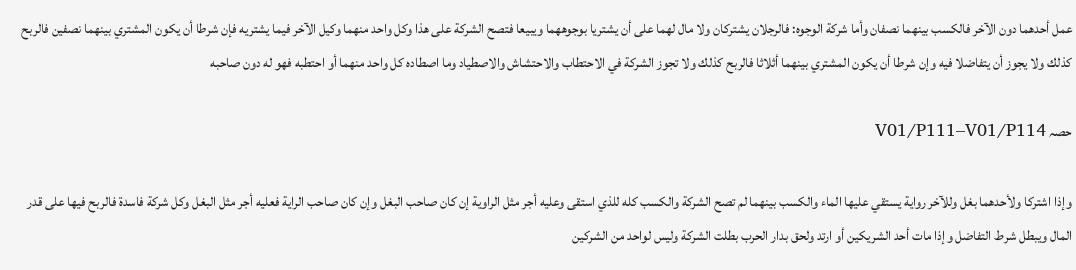عمل أحدهما دون الآخر فالكسب بينهما نصفان وأما شركة الوجوه: فالرجلان يشتركان ولا مال لهما على أن يشتريا بوجوههما ويبيعا فتصح الشركة على هذا وكل واحد منهما وكيل الآخر فيما يشتريه فإن شرطا أن يكون المشتري بينهما نصفين فالربح كذلك ولا يجوز أن يتفاضلا فيه وإن شرطا أن يكون المشتري بينهما أثلاثا فالربح كذلك ولا تجوز الشركة في الاحتطاب والاحتشاش والاصطياد وما اصطاده كل واحد منهما أو احتطبه فهو له دون صاحبه

حصہ V01/P111–V01/P114

وإذا اشتركا ولأحدهما بغل وللآخر رواية يستقي عليها الماء والكسب بينهما لم تصح الشركة والكسب كله للذي استقى وعليه أجر مثل الراوية إن كان صاحب البغل وإن كان صاحب الراية فعليه أجر مثل البغل وكل شركة فاسدة فالربح فيها على قدر المال ويبطل شرط التفاضل وإذا مات أحد الشريكين أو ارتد ولحق بدار الحرب بطلت الشركة وليس لواحد من الشركين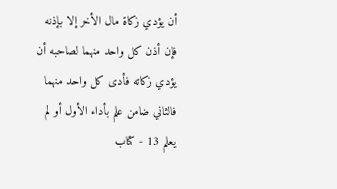أن يؤدي زكاة مال الأخر إلا بإذنه فإن أذن كل واحد منهما لصاحبه أن يؤدي زكاته فأدى كل واحد منهما فالثاني ضامن علم بأداء الأول أو لم يعلم 13 - كتاب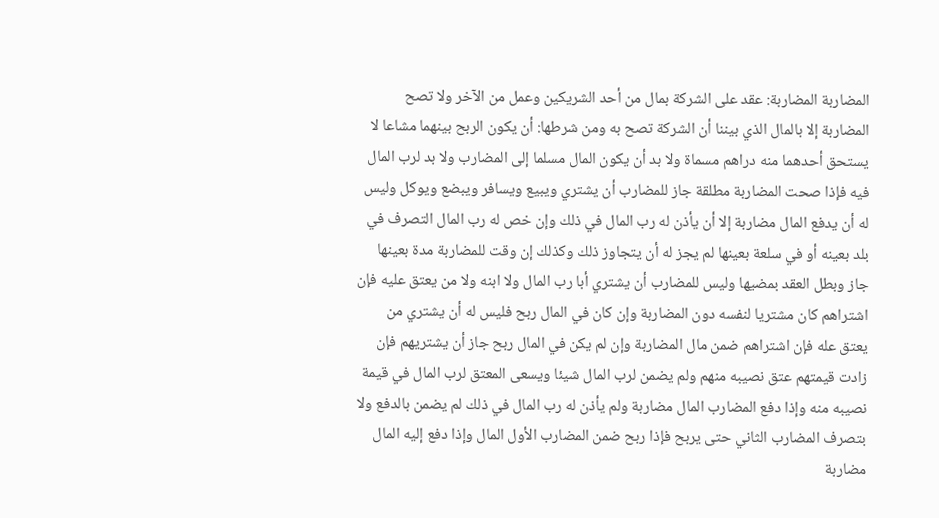المضاربة المضاربة: عقد على الشركة بمال من أحد الشريكين وعمل من الآخر ولا تصح المضاربة إلا بالمال الذي بيننا أن الشركة تصح به ومن شرطها: أن يكون الربح بينهما مشاعا لا يستحق أحدهما منه دراهم مسماة ولا بد أن يكون المال مسلما إلى المضارب ولا بد لرب المال فيه فإذا صحت المضاربة مطلقة جاز للمضارب أن يشتري ويبيع ويسافر ويبضع ويوكل وليس له أن يدفع المال مضاربة إلا أن يأذن له رب المال في ذلك وإن خص له رب المال التصرف في بلد بعينه أو في سلعة بعينها لم يجز له أن يتجاوز ذلك وكذلك إن وقت للمضاربة مدة بعينها جاز وبطل العقد بمضيها وليس للمضارب أن يشتري أبا رب المال ولا ابنه ولا من يعتق عليه فإن اشتراهم كان مشتريا لنفسه دون المضاربة وإن كان في المال ربح فليس له أن يشتري من يعتق عله فإن اشتراهم ضمن مال المضاربة وإن لم يكن في المال ربح جاز أن يشتريهم فإن زادت قيمتهم عتق نصيبه منهم ولم يضمن لرب المال شيئا ويسعى المعتق لرب المال في قيمة نصيبه منه وإذا دفع المضارب المال مضاربة ولم يأذن له رب المال في ذلك لم يضمن بالدفع ولا بتصرف المضارب الثاني حتى يربح فإذا ربح ضمن المضارب الأول المال وإذا دفع إليه المال مضاربة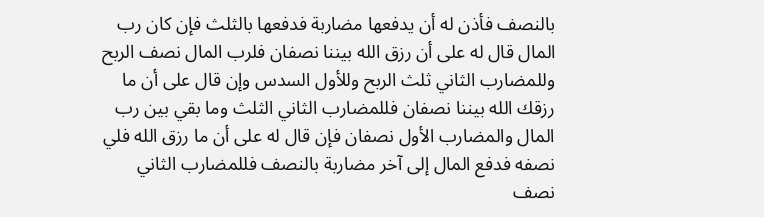بالنصف فأذن له أن يدفعها مضاربة فدفعها بالثلث فإن كان رب المال قال له على أن رزق الله بيننا نصفان فلرب المال نصف الربح وللمضارب الثاني ثلث الربح وللأول السدس وإن قال على أن ما رزقك الله بيننا نصفان فللمضارب الثاني الثلث وما بقي بين رب المال والمضارب الأول نصفان فإن قال له على أن ما رزق الله فلي نصفه فدفع المال إلى آخر مضاربة بالنصف فللمضارب الثاني نصف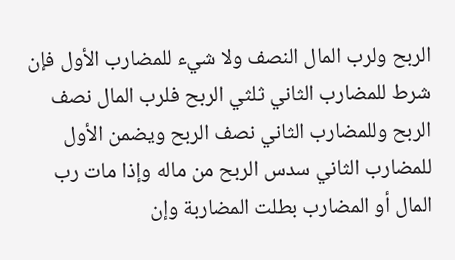الربح ولرب المال النصف ولا شيء للمضارب الأول فإن شرط للمضارب الثاني ثلثي الربح فلرب المال نصف الربح وللمضارب الثاني نصف الربح ويضمن الأول للمضارب الثاني سدس الربح من ماله وإذا مات رب المال أو المضارب بطلت المضاربة وإن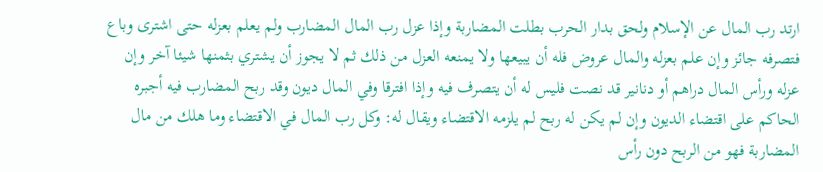ارتد رب المال عن الإسلام ولحق بدار الحرب بطلت المضاربة وإذا عزل رب المال المضارب ولم يعلم بعزله حتى اشترى وباع فتصرفه جائز وإن علم بعزله والمال عروض فله أن يبيعها ولا يمنعه العزل من ذلك ثم لا يجوز أن يشتري بثمنها شيئا آخر وإن عزله ورأس المال دراهم أو دنانير قد نصت فليس له أن يتصرف فيه وإذا افترقا وفي المال ديون وقد ربح المضارب فيه أجبره الحاكم على اقتضاء الديون وإن لم يكن له ربح لم يلزمه الاقتضاء ويقال له: وكل رب المال في الاقتضاء وما هلك من مال المضاربة فهو من الربح دون رأس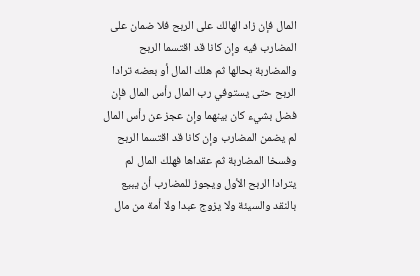المال فإن زاد الهالك على الربح فلا ضمان على المضارب فيه وإن كانا قد اقتسما الربح والمضاربة بحالها ثم هلك المال أو بعضه ترادا الربح حتى يستوفي رب المال رأس المال فإن فضل بشيء كان بينهما وإن عجز عن رأس المال لم يضمن المضارب وإن كانا قد اقتسما الربح وفسخا المضاربة ثم عقداها فهلك المال لم يترادا الربح الأول ويجوز للمضارب أن يبيع بالنقد والسيئة ولا يزوج عبدا ولا أمة من مال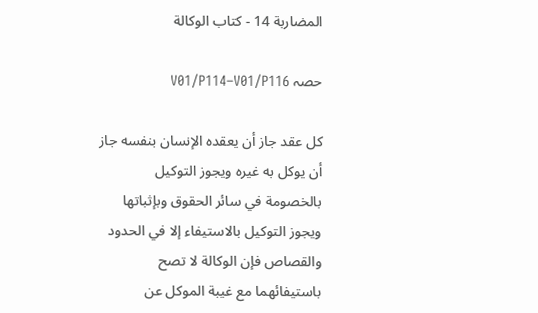المضاربة 14 - كتاب الوكالة

حصہ V01/P114–V01/P116

كل عقد جاز أن يعقده الإنسان بنفسه جاز أن يوكل به غيره ويجوز التوكيل بالخصومة في سائر الحقوق وبإثباتها ويجوز التوكيل بالاستيفاء إلا في الحدود والقصاص فإن الوكالة لا تصح باستيفائهما مع غيبة الموكل عن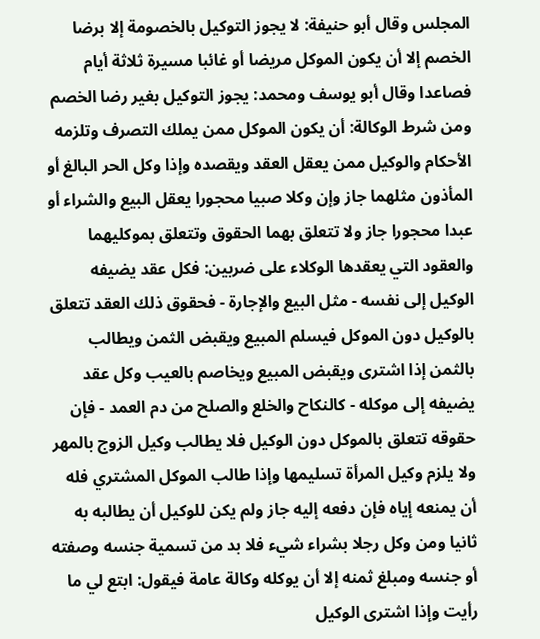المجلس وقال أبو حنيفة: لا يجوز التوكيل بالخصومة إلا برضا الخصم إلا أن يكون الموكل مريضا أو غائبا مسيرة ثلاثة أيام فصاعدا وقال أبو يوسف ومحمد: يجوز التوكيل بغير رضا الخصم ومن شرط الوكالة: أن يكون الموكل ممن يملك التصرف وتلزمه الأحكام والوكيل ممن يعقل العقد ويقصده وإذا وكل الحر البالغ أو المأذون مثلهما جاز وإن وكلا صبيا محجورا يعقل البيع والشراء أو عبدا محجورا جاز ولا تتعلق بهما الحقوق وتتعلق بموكليهما والعقود التي يعقدها الوكلاء على ضربين: فكل عقد يضيفه الوكيل إلى نفسه - مثل البيع والإجارة - فحقوق ذلك العقد تتعلق بالوكيل دون الموكل فيسلم المبيع ويقبض الثمن ويطالب بالثمن إذا اشترى ويقبض المبيع ويخاصم بالعيب وكل عقد يضيفه إلى موكله - كالنكاح والخلع والصلح من دم العمد - فإن حقوقه تتعلق بالموكل دون الوكيل فلا يطالب وكيل الزوج بالمهر ولا يلزم وكيل المرأة تسليمها وإذا طالب الموكل المشتري فله أن يمنعه إياه فإن دفعه إليه جاز ولم يكن للوكيل أن يطالبه به ثانيا ومن وكل رجلا بشراء شيء فلا بد من تسمية جنسه وصفته أو جنسه ومبلغ ثمنه إلا أن يوكله وكالة عامة فيقول: ابتع لي ما رأيت وإذا اشترى الوكيل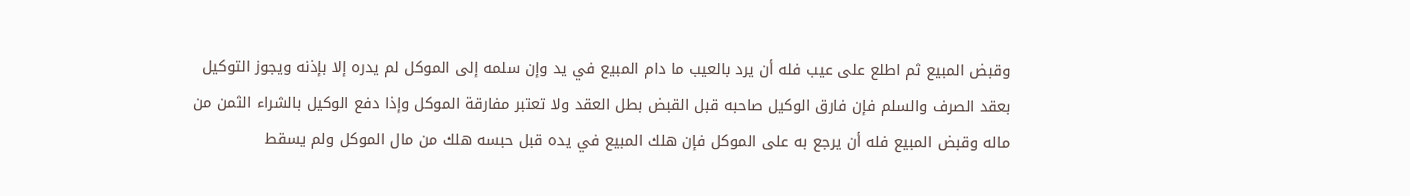وقبض المبيع ثم اطلع على عيب فله أن يرد بالعيب ما دام المبيع في يد وإن سلمه إلى الموكل لم يدره إلا بإذنه ويجوز التوكيل بعقد الصرف والسلم فإن فارق الوكيل صاحبه قبل القبض بطل العقد ولا تعتبر مفارقة الموكل وإذا دفع الوكيل بالشراء الثمن من ماله وقبض المبيع فله أن يرجع به على الموكل فإن هلك المبيع في يده قبل حبسه هلك من مال الموكل ولم يسقط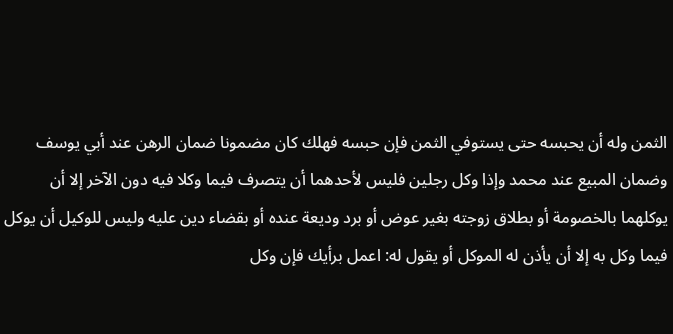الثمن وله أن يحبسه حتى يستوفي الثمن فإن حبسه فهلك كان مضمونا ضمان الرهن عند أبي يوسف وضمان المبيع عند محمد وإذا وكل رجلين فليس لأحدهما أن يتصرف فيما وكلا فيه دون الآخر إلا أن يوكلهما بالخصومة أو بطلاق زوجته بغير عوض أو برد وديعة عنده أو بقضاء دين عليه وليس للوكيل أن يوكل فيما وكل به إلا أن يأذن له الموكل أو يقول له: اعمل برأيك فإن وكل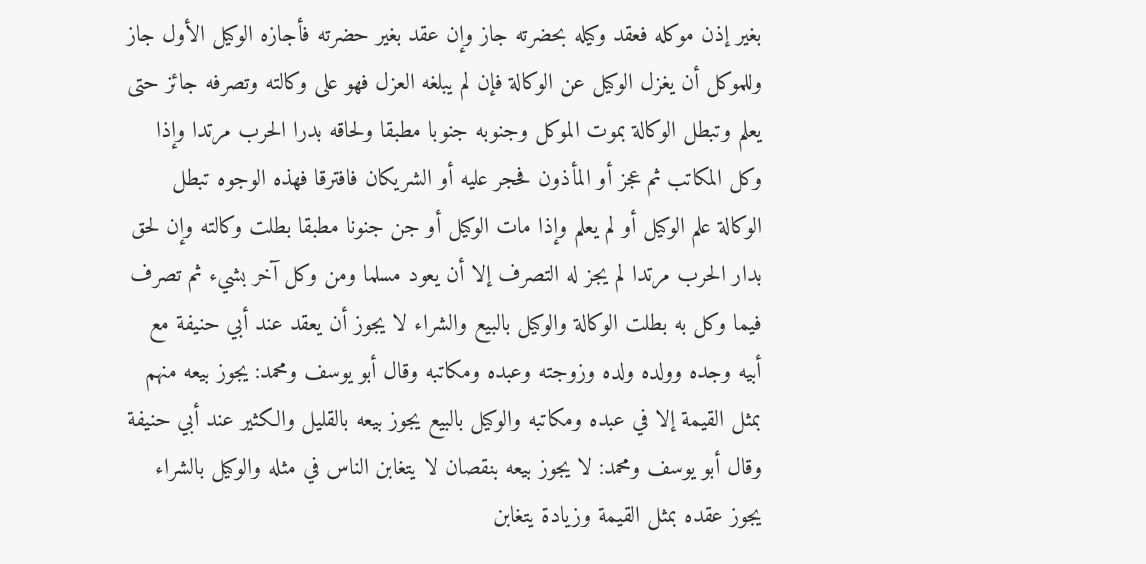بغير إذن موكله فعقد وكيله بحضرته جاز وإن عقد بغير حضرته فأجازه الوكيل الأول جاز وللموكل أن يغزل الوكيل عن الوكالة فإن لم يبلغه العزل فهو على وكالته وتصرفه جائز حتى يعلم وتبطل الوكالة بموت الموكل وجنوبه جنوبا مطبقا ولحاقه بدرا الحرب مرتدا وإذا وكل المكاتب ثم عجز أو المأذون فحجر عليه أو الشريكان فافترقا فهذه الوجوه تبطل الوكالة علم الوكيل أو لم يعلم وإذا مات الوكيل أو جن جنونا مطبقا بطلت وكالته وإن لحق بدار الحرب مرتدا لم يجز له التصرف إلا أن يعود مسلما ومن وكل آخر بشيء ثم تصرف فيما وكل به بطلت الوكالة والوكيل بالبيع والشراء لا يجوز أن يعقد عند أبي حنيفة مع أبيه وجده وولده ولده وزوجته وعبده ومكاتبه وقال أبو يوسف ومحمد: يجوز بيعه منهم بمثل القيمة إلا في عبده ومكاتبه والوكيل بالبيع يجوز بيعه بالقليل والكثير عند أبي حنيفة وقال أبو يوسف ومحمد: لا يجوز بيعه بنقصان لا يتغابن الناس في مثله والوكيل بالشراء يجوز عقده بمثل القيمة وزيادة يتغابن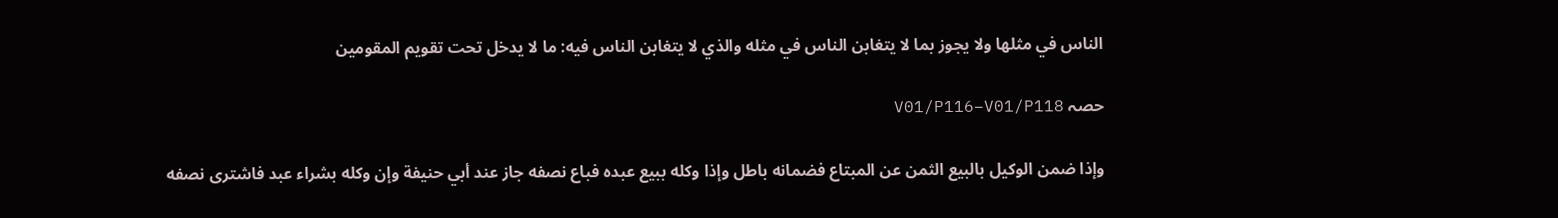الناس في مثلها ولا يجوز بما لا يتغابن الناس في مثله والذي لا يتغابن الناس فيه: ما لا يدخل تحت تقويم المقومين

حصہ V01/P116–V01/P118

وإذا ضمن الوكيل بالبيع الثمن عن المبتاع فضمانه باطل وإذا وكله ببيع عبده فباع نصفه جاز عند أبي حنيفة وإن وكله بشراء عبد فاشترى نصفه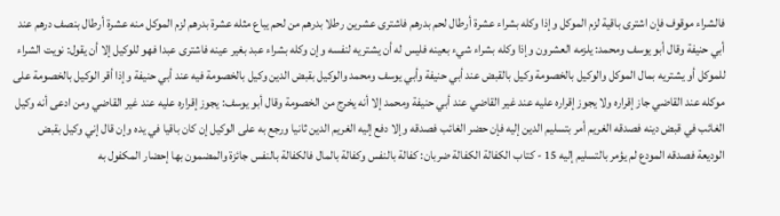فالشراء موقوف فإن اشترى باقية لزم الموكل وإذا وكله بشراء عشرة أرطال لحم بدرهم فاشترى عشرين رطلا بدرهم من لحم يباع مثله عشرة بدرهم لزم الموكل منه عشرة أرطال بنصف درهم عند أبي حنيفة وقال أبو يوسف ومحمد: يلزمه العشرون وإذا وكله بشراء شيء بعينه فليس له أن يشتريه لنفسه وإن وكله بشراء عبد بغير عينه فاشترى عبدا فهو للوكيل إلا أن يقول: نويت الشراء للموكل أو يشتريه بمال الموكل والوكيل بالخصومة وكيل بالقبض عند أبي حنيفة وأبي يوسف ومحمد والوكيل بقبض الدين وكيل بالخصومة فيه عند أبي حنيفة وإذا أقر الوكيل بالخصومة على موكله عند القاضي جاز إقراره ولا يجوز إقراره عليه عند غير القاضي عند أبي حنيفة ومحمد إلا أنه يخرج من الخصومة وقال أبو يوسف: يجوز إقراره عليه عند غير القاضي ومن ادعى أنه وكيل الغائب في قبض دينه فصدقه الغريم أمر بتسليم الدين إليه فإن حضر الغائب فصدقه وإلا دفع إليه الغريم الدين ثانيا ورجع به على الوكيل إن كان باقيا في يده وإن قال إني وكيل بقبض الوديعة فصدقه المودع لم يؤمر بالتسليم إليه 15 - كتاب الكفالة الكفالة ضربان: كفالة بالنفس وكفالة بالمال فالكفالة بالنفس جائزة والمضمون بها إحضار المكفول به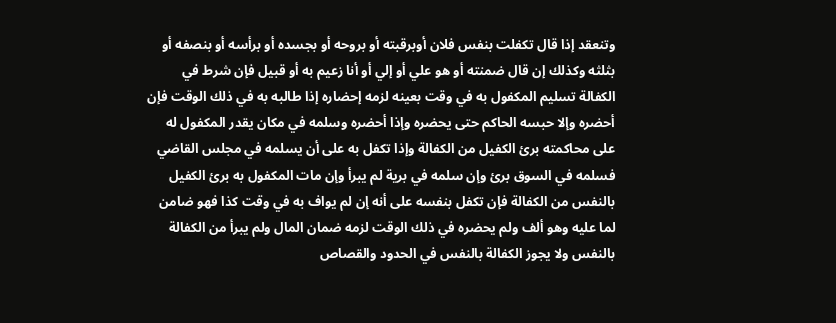وتنعقد إذا قال تكفلت بنفس فلان أوبرقبته أو بروحه أو بجسده أو برأسه أو بنصفه أو بثلثه وكذلك إن قال ضمنته أو هو علي أو إلي أو أنا زعيم به أو قبيل فإن شرط في الكفالة تسليم المكفول به في وقت بعينه لزمه إحضاره إذا طالبه به في ذلك الوقت فإن أحضره وإلا حبسه الحاكم حتى يحضره وإذا أحضره وسلمه في مكان يقدر المكفول له على محاكمته برئ الكفيل من الكفالة وإذا تكفل به على أن يسلمه في مجلس القاضي فسلمه في السوق برئ وإن سلمه في برية لم يبرأ وإن مات المكفول به برئ الكفيل بالنفس من الكفالة فإن تكفل بنفسه على أنه إن لم يواف به في وقت كذا فهو ضامن لما عليه وهو ألف ولم يحضره في ذلك الوقت لزمه ضمان المال ولم يبرأ من الكفالة بالنفس ولا يجوز الكفالة بالنفس في الحدود والقصاص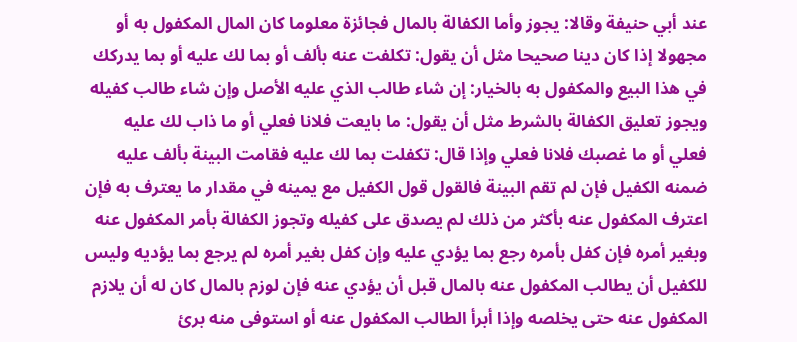عند أبي حنيفة وقالا: يجوز وأما الكفالة بالمال فجائزة معلوما كان المال المكفول به أو مجهولا إذا كان دينا صحيحا مثل أن يقول: تكلفت عنه بألف أو بما لك عليه أو بما يدركك في هذا البيع والمكفول به بالخيار: إن شاء طالب الذي عليه الأصل وإن شاء طالب كفيله ويجوز تعليق الكفالة بالشرط مثل أن يقول: ما بايعت فلانا فعلي أو ما ذاب لك عليه فعلي أو ما غصبك فلانا فعلي وإذا قال: تكفلت بما لك عليه فقامت البينة بألف عليه ضمنه الكفيل فإن لم تقم البينة فالقول قول الكفيل مع يمينه في مقدار ما يعترف به فإن اعترف المكفول عنه بأكثر من ذلك لم يصدق على كفيله وتجوز الكفالة بأمر المكفول عنه وبغير أمره فإن كفل بأمره رجع بما يؤدي عليه وإن كفل بغير أمره لم يرجع بما يؤديه وليس للكفيل أن يطالب المكفول عنه بالمال قبل أن يؤدي عنه فإن لوزم بالمال كان له أن يلازم المكفول عنه حتى يخلصه وإذا أبرأ الطالب المكفول عنه أو استوفى منه برئ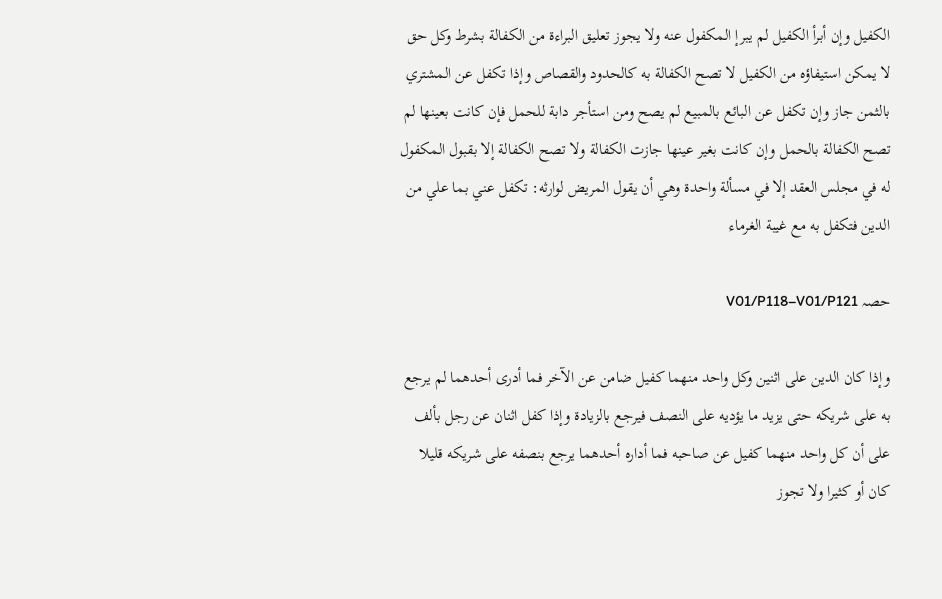الكفيل وإن أبرأ الكفيل لم يبرإ المكفول عنه ولا يجوز تعليق البراءة من الكفالة بشرط وكل حق لا يمكن استيفاؤه من الكفيل لا تصح الكفالة به كالحدود والقصاص وإذا تكفل عن المشتري بالثمن جاز وإن تكفل عن البائع بالمبيع لم يصح ومن استأجر دابة للحمل فإن كانت بعينها لم تصح الكفالة بالحمل وإن كانت بغير عينها جازت الكفالة ولا تصح الكفالة إلا بقبول المكفول له في مجلس العقد إلا في مسألة واحدة وهي أن يقول المريض لوارثه: تكفل عني بما علي من الدين فتكفل به مع غيبة الغرماء

حصہ V01/P118–V01/P121

وإذا كان الدين على اثنين وكل واحد منهما كفيل ضامن عن الآخر فما أدرى أحدهما لم يرجع به على شريكه حتى يزيد ما يؤديه على النصف فيرجع بالزيادة وإذا كفل اثنان عن رجل بألف على أن كل واحد منهما كفيل عن صاحبه فما أداره أحدهما يرجع بنصفه على شريكه قليلا كان أو كثيرا ولا تجوز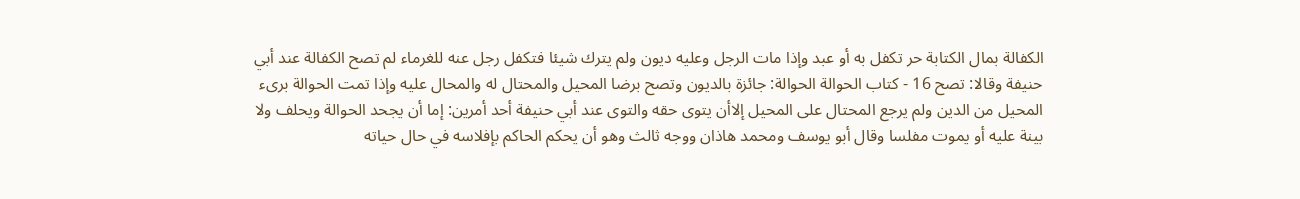الكفالة بمال الكتابة حر تكفل به أو عبد وإذا مات الرجل وعليه ديون ولم يترك شيئا فتكفل رجل عنه للغرماء لم تصح الكفالة عند أبي حنيفة وقالا: تصح 16 - كتاب الحوالة الحوالة: جائزة بالديون وتصح برضا المحيل والمحتال له والمحال عليه وإذا تمت الحوالة برىء المحيل من الدين ولم يرجع المحتال على المحيل إلاأن يتوى حقه والتوى عند أبي حنيفة أحد أمرين: إما أن يجحد الحوالة ويحلف ولا بينة عليه أو يموت مفلسا وقال أبو يوسف ومحمد هاذان ووجه ثالث وهو أن يحكم الحاكم بإفلاسه في حال حياته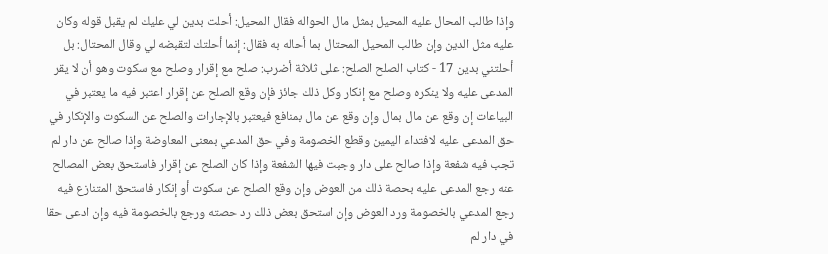وإذا طالب المحال عليه المحيل بمثل مال الحواله فقال المحيل: أحلت بدين لي عليك لم يقبل قوله وكان عليه مثل الدين وإن طالب المحيل المحتال بما أحاله به فقال: إنما أحلتك لتقبضه لي وقال المحتال: بل أحلتني بدين 17 - كتاب الصلح الصلح: على ثلاثة أضرب: صلح مع إقرار وصلح مع سكوت وهو أن لا يقر المدعى عليه ولا ينكره وصلح مع إنكار وكل ذلك جائز فإن وقع الصلح عن إقرار اعتبر فيه ما يعتبر في البياعات إن وقع عن مال بمال وإن وقع عن مال بمنافع فيعتبر بالإجارات والصلح عن السكوت والإنكار في حق المدعى عليه لافتداء اليمين وقطع الخصومة وفي حق المدعي بمعنى المعاوضة وإذا صالح عن دار لم تجب فيه شفعة وإذا صالح على دار وجبت فيها الشفعة وإذا كان الصلح عن إقرار فاستحق بعض المصالح عنه رجع المدعى عليه بحصة ذلك من العوض وإن وقع الصلح عن سكوت أو إنكار فاستحق المتنازع فيه رجع المدعي بالخصومة ورد العوض وإن استحق بعض ذلك رد حصته ورجع بالخصومة فيه وإن ادعى حقا في دار لم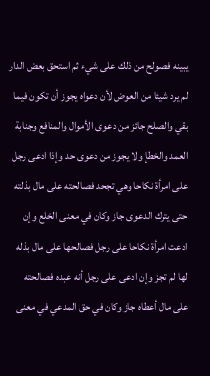يبينه فصولح من ذلك على شيء ثم استحق بعض الدار لم يرد شيئا من العوض لأن دعواه يجوز أن تكون فيما بقي والصلح جائز من دعوى الأموال والمنافع وجنابة العمد والخطإ ولا يجوز من دعوى حد وإذا ادعى رجل على امرأة نكاحا وهي تجحد فصالحته على مال بذلته حتى يترك الدعوى جاز وكان في معنى الخلع وإن ادعت امرأة نكاحا على رجل فصالحها على مال بذله لها لم تجز وإن ادعى على رجل أنه عبده فصالحته على مال أعطاه جاز وكان في حق المدعي في معنى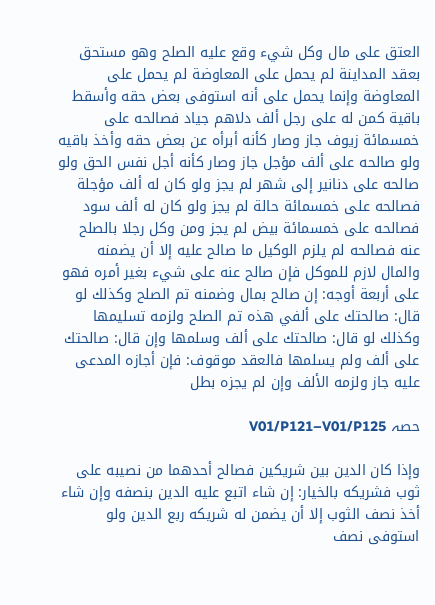العتق على مال وكل شيء وقع عليه الصلح وهو مستحق بعقد المداينة لم يحمل على المعاوضة لم يحمل على المعاوضة وإنما يحمل على أنه استوفى بعض حقه وأسقط باقية كمن له على رجل ألف دلاهم جياد فصالحه على خمسمائة زيوف جاز وصار كأنه أبرأه عن بعض حقه وأخذ باقيه ولو صالحه على ألف مؤجل جاز وصار كأنه أجل نفس الحق ولو صالحه على دنانير إلى شهر لم يجز ولو كان له ألف مؤجلة فصالحه على خمسمائة حالة لم يجز ولو كان له ألف سود فصالحه على خمسمائة بيض لم يجز ومن وكل رجلا بالصلح عنه فصالحه لم يلزم الوكيل ما صالح عليه إلا أن يضمنه والمال لازم للموكل فإن صالح عنه على شيء بغير أمره فهو على أربعة أوجه: إن صالح بمال وضمنه تم الصلح وكذلك لو قال: صالحتك على ألفي هذه تم الصلح ولزمه تسليمها وكذلك لو قال: صالحتك على ألف وسلمها وإن قال: صالحتك على ألف ولم يسلمها فالعقد موقوف: فإن أجازه المدعى عليه جاز ولزمه الألف وإن لم يجزه بطل

حصہ V01/P121–V01/P125

وإذا كان الدين بين شريكين فصالح أحدهما من نصيبه على ثوب فشريكه بالخيار: إن شاء اتبع عليه الدين بنصفه وإن شاء أخذ نصف الثوب إلا أن يضمن له شريكه ربع الدين ولو استوفى نصف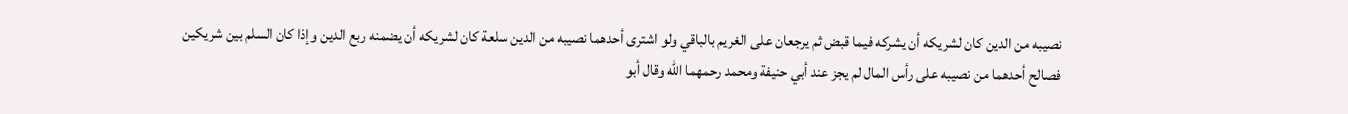نصيبه من الدين كان لشريكه أن يشركه فيما قبض ثم يرجعان على الغريم بالباقي ولو اشترى أحدهما نصيبه من الدين سلعة كان لشريكه أن يضمنه ربع الدين وإذا كان السلم بين شريكين فصالح أحدهما من نصيبه على رأس المال لم يجز عند أبي حنيفة ومحمد رحمهما الله وقال أبو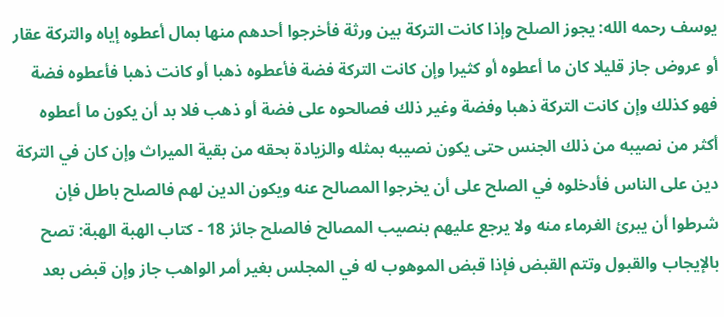يوسف رحمه الله: يجوز الصلح وإذا كانت التركة بين ورثة فأخرجوا أحدهم منها بمال أعطوه إياه والتركة عقار أو عروض جاز قليلا كان ما أعطوه أو كثيرا وإن كانت التركة فضة فأعطوه ذهبا أو كانت ذهبا فأعطوه فضة فهو كذلك وإن كانت التركة ذهبا وفضة وغير ذلك فصالحوه على فضة أو ذهب فلا بد أن يكون ما أعطوه أكثر من نصيبه من ذلك الجنس حتى يكون نصيبه بمثله والزيادة بحقه من بقية الميراث وإن كان في التركة دين على الناس فأدخلوه في الصلح على أن يخرجوا المصالح عنه ويكون الدين لهم فالصلح باطل فإن شرطوا أن يبرئ الغرماء منه ولا يرجع عليهم بنصيب المصالح فالصلح جائز 18 - كتاب الهبة الهبة: تصح بالإيجاب والقبول وتتم القبض فإذا قبض الموهوب له في المجلس بغير أمر الواهب جاز وإن قبض بعد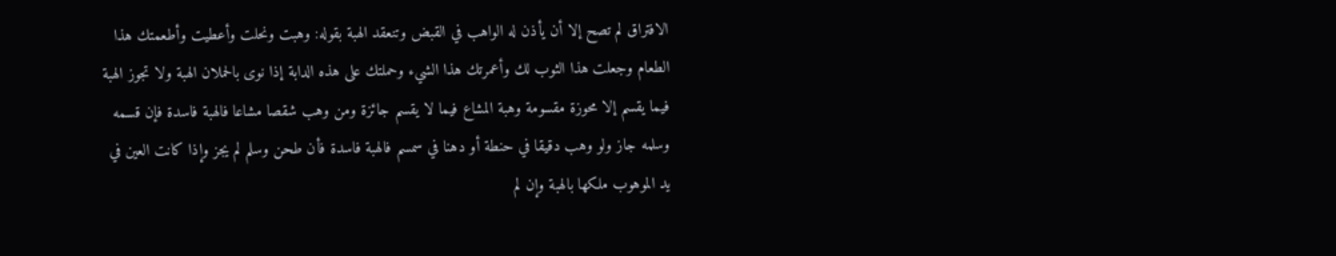الافتراق لم تصح إلا أن يأذن له الواهب في القبض وتنعقد الهبة بقوله: وهبت ونحلت وأعطيت وأطعمتك هذا الطعام وجعلت هذا الثوب لك وأعمرتك هذا الشيء وحملتك على هذه الدابة إذا نوى بالحملان الهبة ولا تجوز الهبة فيما يقسم إلا محوزة مقسومة وهبة المشاع فيما لا يقسم جائزة ومن وهب شقصا مشاعا فالهبة فاسدة فإن قسمه وسلمه جاز ولو وهب دقيقا في حنطة أو دهنا في سمسم فالهبة فاسدة فأن طحن وسلم لم يجز وإذا كانت العين في يد الموهوب ملكها بالهبة وإن لم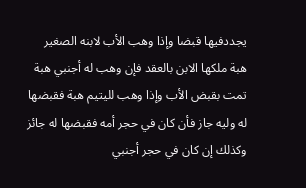يجددفيها قبضا وإذا وهب الأب لابنه الصغير هبة ملكها الابن بالعقد فإن وهب له أجنبي هبة تمت بقبض الأب وإذا وهب لليتيم هبة فقبضها له وليه جاز فأن كان في حجر أمه فقبضها له جائز وكذلك إن كان في حجر أجنبي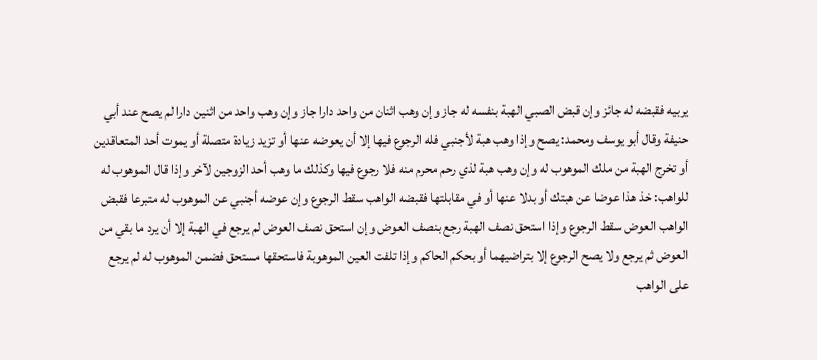يربيه فقبضه له جائز وإن قبض الصبي الهبة بنفسه له جاز وإن وهب اثنان من واحد دارا جاز وإن وهب واحد من اثنين دارا لم يصح عند أبي حنيفة وقال أبو يوسف ومحمد: يصح وإذا وهب هبة لأجنبي فله الرجوع فيها إلا أن يعوضه عنها أو تزيد زيادة متصلة أو يموت أحد المتعاقدين أو تخرج الهبة من ملك الموهوب له وإن وهب هبة لذي رحم محرم منه فلا رجوع فيها وكذلك ما وهب أحد الزوجين لآخر وإذا قال الموهوب له للواهب: خذ هذا عوضا عن هبتك أو بدلا عنها أو في مقابلتها فقبضه الواهب سقط الرجوع وإن عوضه أجنبي عن الموهوب له متبرعا فقبض الواهب العوض سقط الرجوع وإذا استحق نصف الهبة رجع بنصف العوض وإن استحق نصف العوض لم يرجع في الهبة إلا أن يرد ما بقي من العوض ثم يرجع ولا يصح الرجوع إلا بتراضيهما أو بحكم الحاكم وإذا تلفت العين الموهوبة فاستحقها مستحق فضمن الموهوب له لم يرجع على الواهب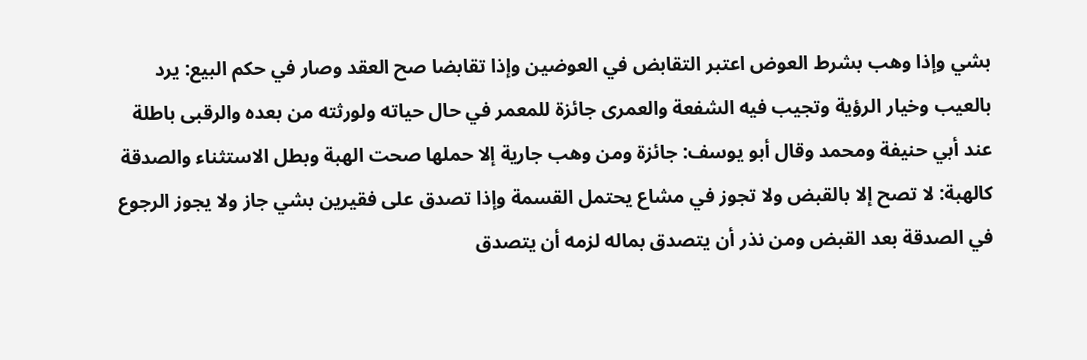بشي وإذا وهب بشرط العوض اعتبر التقابض في العوضين وإذا تقابضا صح العقد وصار في حكم البيع: يرد بالعيب وخيار الرؤية وتجيب فيه الشفعة والعمرى جائزة للمعمر في حال حياته ولورثته من بعده والرقبى باطلة عند أبي حنيفة ومحمد وقال أبو يوسف: جائزة ومن وهب جارية إلا حملها صحت الهبة وبطل الاستثناء والصدقة كالهبة: لا تصح إلا بالقبض ولا تجوز في مشاع يحتمل القسمة وإذا تصدق على فقيرين بشي جاز ولا يجوز الرجوع في الصدقة بعد القبض ومن نذر أن يتصدق بماله لزمه أن يتصدق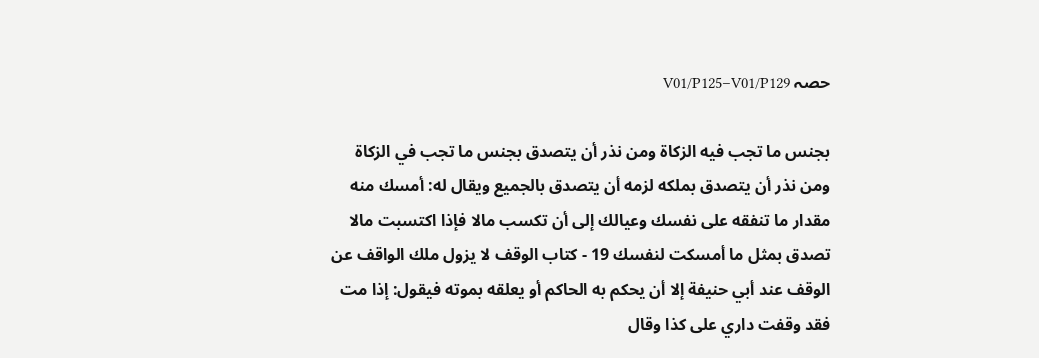حصہ V01/P125–V01/P129

بجنس ما تجب فيه الزكاة ومن نذر أن يتصدق بجنس ما تجب في الزكاة ومن نذر أن يتصدق بملكه لزمه أن يتصدق بالجميع ويقال له: أمسك منه مقدار ما تنفقه على نفسك وعيالك إلى أن تكسب مالا فإذا اكتسبت مالا تصدق بمثل ما أمسكت لنفسك 19 - كتاب الوقف لا يزول ملك الواقف عن الوقف عند أبي حنيفة إلا أن يحكم به الحاكم أو يعلقه بموته فيقول: إذا مت فقد وقفت داري على كذا وقال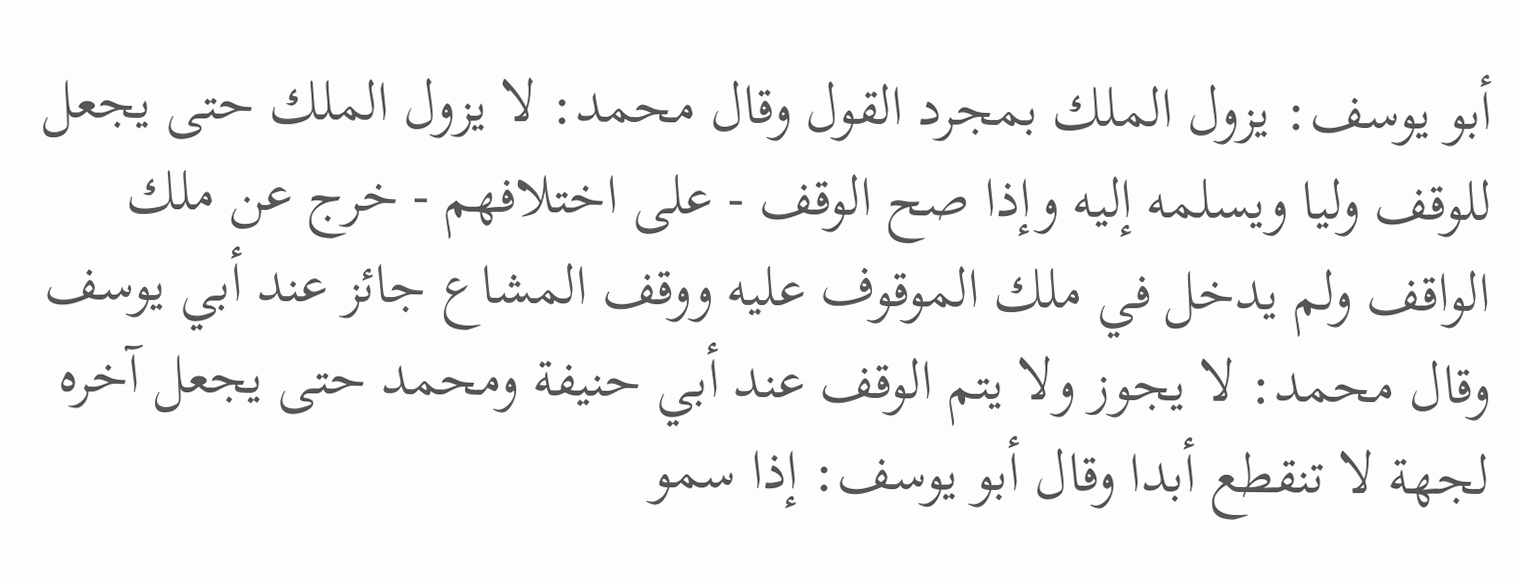أبو يوسف: يزول الملك بمجرد القول وقال محمد: لا يزول الملك حتى يجعل للوقف وليا ويسلمه إليه وإذا صح الوقف - على اختلافهم - خرج عن ملك الواقف ولم يدخل في ملك الموقوف عليه ووقف المشاع جائز عند أبي يوسف وقال محمد: لا يجوز ولا يتم الوقف عند أبي حنيفة ومحمد حتى يجعل آخره لجهة لا تنقطع أبدا وقال أبو يوسف: إذا سمو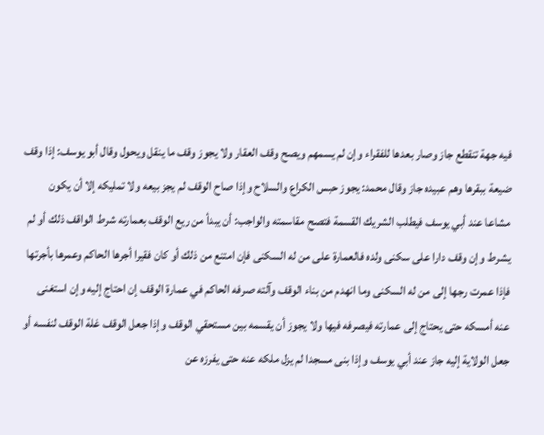فيه جهة تنقطع جاز وصار بعدها للفقراء وإن لم يسمهم ويصح وقف العقار ولا يجوز وقف ما ينقل ويحول وقال أبو يوسف: إذا وقف ضيعة ببقرها وهم عبيده جاز وقال محمد: يجوز حبس الكراع والسلاح وإذا صاح الوقف لم يجز بيعه ولا تمليكه إلا أن يكون مشاعا عند أبي يوسف فيطلب الشريك القسمة فتصح مقاسمته والواجب: أن يبدأ من ريع الوقف بعمارته شرط الواقف ذلك أو لم يشرط وإن وقف دارا على سكنى ولده فالعمارة على من له السكنى فإن امتنع من ذلك أو كان فقيرا أجرها الحاكم وعمرها بأجرتها فإذا عمرت رجها إلى من له السكنى وما انهدم من بناء الوقف وآلته صرفه الحاكم في عمارة الوقف إن احتاج إليه وإن استغنى عنه أمسكه حتى يحتاج إلى عمارته فيصرفه فيها ولا يجوز أن يقسمه بين مستحقي الوقف وإذا جعل الوقف غلة الوقف لنفسه أو جعل الولاية إليه جاز عند أبي يوسف وإذا بنى مسجدا لم يزل ملكه عنه حتى يفرزه عن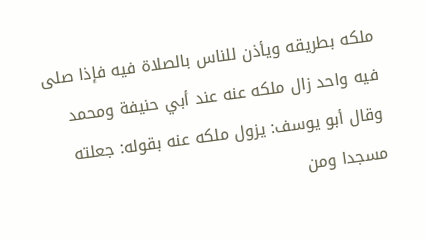ملكه بطريقه ويأذن للناس بالصلاة فيه فإذا صلى فيه واحد زال ملكه عنه عند أبي حنيفة ومحمد وقال أبو يوسف: يزول ملكه عنه بقوله: جعلته مسجدا ومن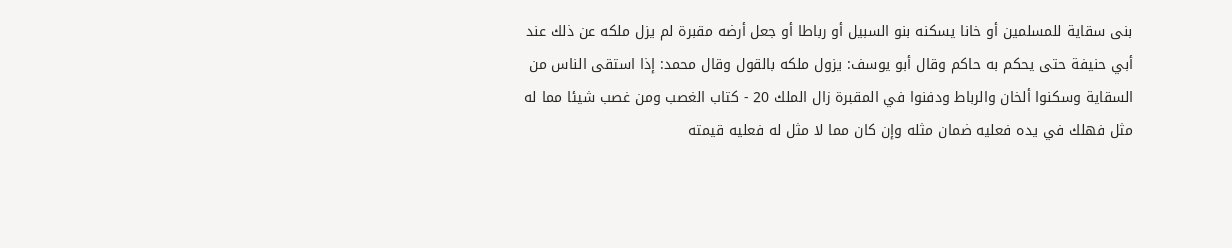بنى سقاية للمسلمين أو خانا يسكنه بنو السبيل أو رباطا أو جعل أرضه مقبرة لم يزل ملكه عن ذلك عند أبي حنيفة حتى يحكم به حاكم وقال أبو يوسف: يزول ملكه بالقول وقال محمد: إذا استقى الناس من السقاية وسكنوا ألخان والرباط ودفنوا في المقبرة زال الملك 20 - كتاب الغصب ومن غصب شيئا مما له مثل فهلك في يده فعليه ضمان مثله وإن كان مما لا مثل له فعليه قيمته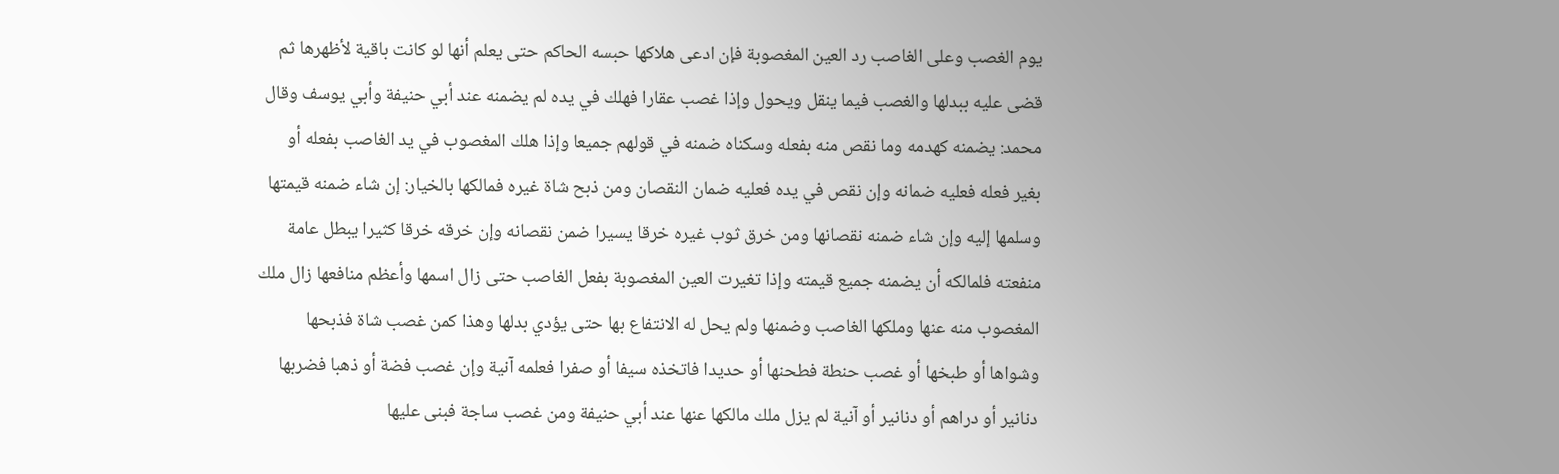يوم الغصب وعلى الغاصب رد العين المغصوبة فإن ادعى هلاكها حبسه الحاكم حتى يعلم أنها لو كانت باقية لأظهرها ثم قضى عليه ببدلها والغصب فيما ينقل ويحول وإذا غصب عقارا فهلك في يده لم يضمنه عند أبي حنيفة وأبي يوسف وقال محمد: يضمنه كهدمه وما نقص منه بفعله وسكناه ضمنه في قولهم جميعا وإذا هلك المغصوب في يد الغاصب بفعله أو بغير فعله فعليه ضمانه وإن نقص في يده فعليه ضمان النقصان ومن ذبح شاة غيره فمالكها بالخيار: إن شاء ضمنه قيمتها وسلمها إليه وإن شاء ضمنه نقصانها ومن خرق ثوب غيره خرقا يسيرا ضمن نقصانه وإن خرقه خرقا كثيرا يبطل عامة منفعته فلمالكه أن يضمنه جميع قيمته وإذا تغيرت العين المغصوبة بفعل الغاصب حتى زال اسمها وأعظم منافعها زال ملك المغصوب منه عنها وملكها الغاصب وضمنها ولم يحل له الانتفاع بها حتى يؤدي بدلها وهذا كمن غصب شاة فذبحها وشواها أو طبخها أو غصب حنطة فطحنها أو حديدا فاتخذه سيفا أو صفرا فعلمه آنية وإن غصب فضة أو ذهبا فضربها دنانير أو دراهم أو دنانير أو آنية لم يزل ملك مالكها عنها عند أبي حنيفة ومن غصب ساجة فبنى عليها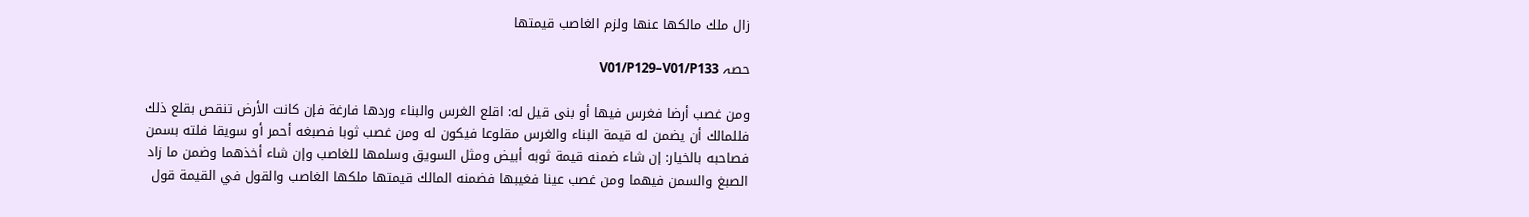زال ملك مالكها عنها ولزم الغاصب قيمتها

حصہ V01/P129–V01/P133

ومن غصب أرضا فغرس فيها أو بنى قيل له: اقلع الغرس والبناء وردها فارغة فإن كانت الأرض تنقص بقلع ذلك فللمالك أن يضمن له قيمة البناء والغرس مقلوعا فيكون له ومن غصب ثوبا فصبغه أحمر أو سويقا فلته بسمن فصاحبه بالخيار: إن شاء ضمنه قيمة ثوبه أبيض ومثل السويق وسلمها للغاصب وإن شاء أخذهما وضمن ما زاد الصبغ والسمن فيهما ومن غصب عينا فغيبها فضمنه المالك قيمتها ملكها الغاصب والقول في القيمة قول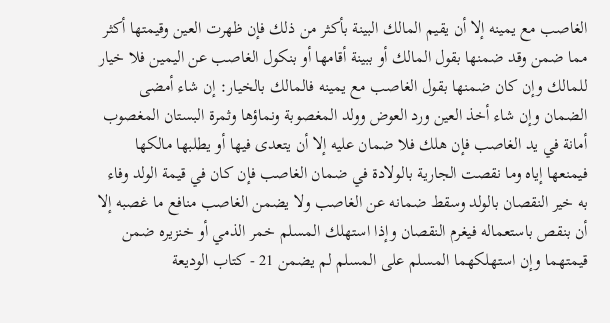الغاصب مع يمينه إلا أن يقيم المالك البينة بأكثر من ذلك فإن ظهرت العين وقيمتها أكثر مما ضمن وقد ضمنها بقول المالك أو ببينة أقامها أو بنكول الغاصب عن اليمين فلا خيار للمالك وإن كان ضمنها بقول الغاصب مع يمينه فالمالك بالخيار: إن شاء أمضى الضمان وإن شاء أخذ العين ورد العوض وولد المغصوبة ونماؤها وثمرة البستان المغصوب أمانة في يد الغاصب فإن هلك فلا ضمان عليه إلا أن يتعدى فيها أو يطلبها مالكها فيمنعها إياه وما نقصت الجارية بالولادة في ضمان الغاصب فإن كان في قيمة الولد وفاء به خير النقصان بالولد وسقط ضمانه عن الغاصب ولا يضمن الغاصب منافع ما غصبه إلا أن بنقص باستعماله فيغرم النقصان وإذا استهلك المسلم خمر الذمي أو خنزيره ضمن قيمتهما وإن استهلكهما المسلم على المسلم لم يضمن 21 - كتاب الوديعة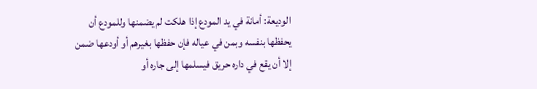الوديعة: أمانة في يد المودع إذا هلكت لم يضمنها وللمودع أن يحفظها بنفسه وبمن في عياله فإن حفظها بغيرهم أو أودعها ضمن إلا أن يقع في داره حريق فيسلمها إلى جاره أو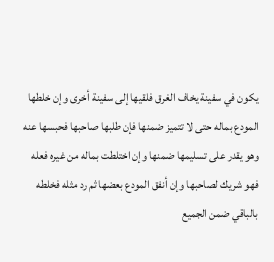يكون في سفينة يخاف الغرق فلقيها إلى سفينة أخرى وإن خلطها المودع بماله حتى لا تتميز ضمنها فإن طلبها صاحبها فحبسها عنه وهو يقدر على تسليمها ضمنها وإن اختلطت بماله من غيره فعله فهو شريك لصاحبها وإن أنفق المودع بعضها ثم رد مثله فخلطه بالباقي ضمن الجميع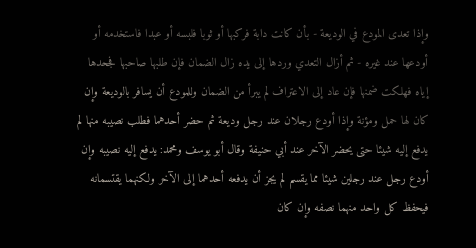وإذا تعدى المودع في الوديعة - بأن كانت دابة فركبها أو ثوبا فلبسه أو عبدا فاستخدمه أو أودعها عند غيره - ثم أزال التعدي وردها إلى يده زال الضمان فإن طلبها صاحبها فجحدها إياه فهلكت ضمنها فإن عاد إلى الاعتراف لم يبرأ من الضمان وللمودع أن يسافر بالوديعة وإن كان لها حمل ومؤنة وإذا أودع رجلان عند رجل وديعة ثم حضر أحدهما فطلب نصيبه منها لم يدفع إليه شيئا حتى يحضر الآخر عند أبي حنيفة وقال أبو يوسف ومحمد: يدفع إليه نصيبه وإن أودع رجل عند رجلين شيئا مما يقسم لم يجز أن يدفعه أحدهما إلى الآخر ولكنهما يقتسمانه فيحفظ كل واحد منهما نصفه وإن كان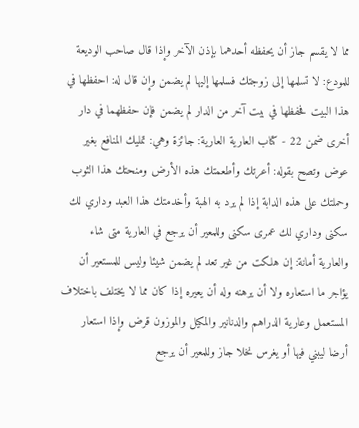مما لا يقسم جاز أن يحفظه أحدهما بإذن الآخر وإذا قال صاحب الوديعة للمودع: لا تسلمها إلى زوجتك فسلمها إليها لم يضمن وإن قال له: احفظها في هذا البيت فحفظها في بيت آخر من الدار لم يضمن فإن حفظهما في دار أخرى ضمن 22 - كتاب العارية العارية: جائزة وهي: تمليك المنافع بغير عوض وتصح بقوله: أعرتك وأطعمتك هذه الأرض ومنحتك هذا الثوب وحملتك على هذه الدابة إذا لم يرد به الهبة وأخدمتك هذا العبد وداري لك سكنى وداري لك عمرى سكنى وللمعير أن يرجع في العارية متى شاء والعارية أمانة: إن هلكت من غير تعد لم يضمن شيئا وليس للمستعير أن يؤاجر ما استعاره ولا أن يرهنه وله أن يعيره إذا كان مما لا يختلف باختلاف المستعمل وعارية الدراهم والدنانير والمكيل والموزون قرض وإذا استعار أرضا ليبني فيها أو يغرس نخلا جاز وللمعير أن يرجع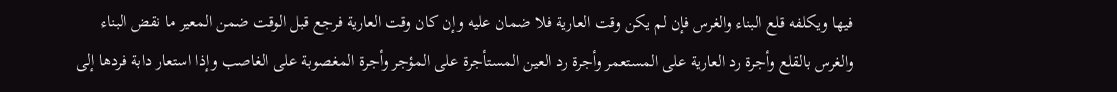فيها ويكلفه قلع البناء والغرس فإن لم يكن وقت العارية فلا ضمان عليه وإن كان وقت العارية فرجع قبل الوقت ضمن المعير ما نقض البناء والغرس بالقلع وأجرة رد العارية على المستعمر وأجرة رد العين المستأجرة على المؤجر وأجرة المغصوبة على الغاصب وإذا استعار دابة فردها إلى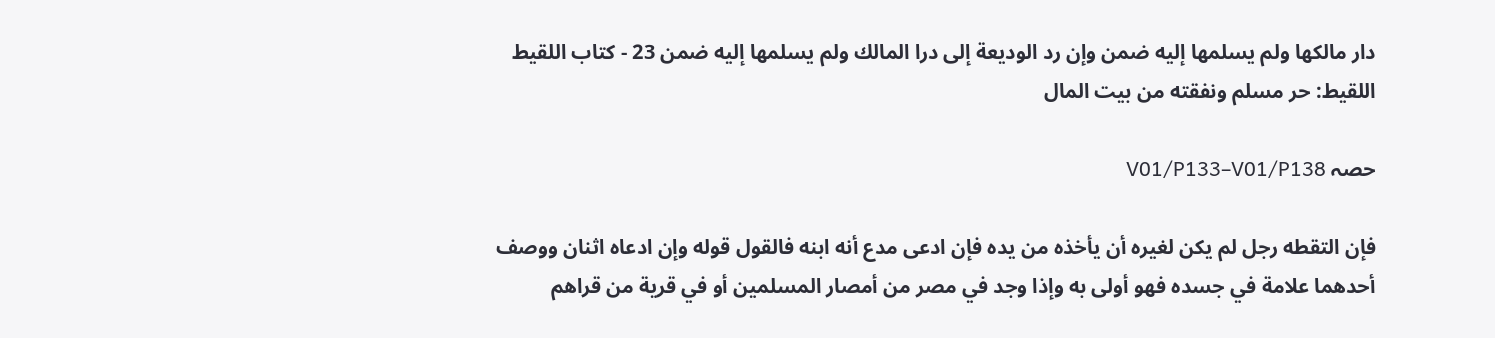دار مالكها ولم يسلمها إليه ضمن وإن رد الوديعة إلى درا المالك ولم يسلمها إليه ضمن 23 - كتاب اللقيط اللقيط: حر مسلم ونفقته من بيت المال

حصہ V01/P133–V01/P138

فإن التقطه رجل لم يكن لغيره أن يأخذه من يده فإن ادعى مدع أنه ابنه فالقول قوله وإن ادعاه اثنان ووصف أحدهما علامة في جسده فهو أولى به وإذا وجد في مصر من أمصار المسلمين أو في قرية من قراهم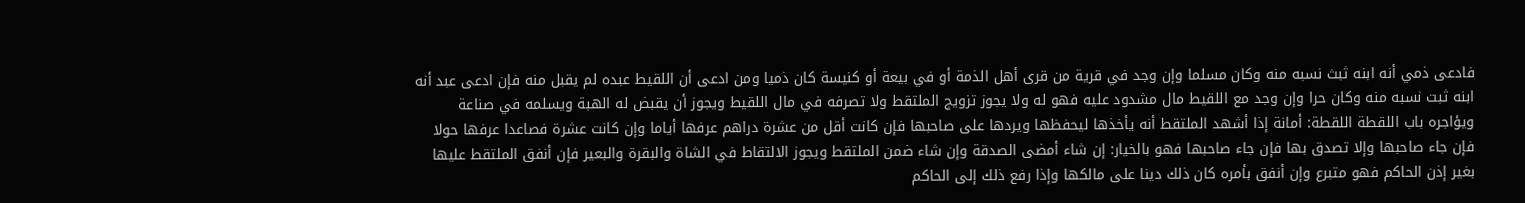فادعى ذمي أنه ابنه ثبث نسبه منه وكان مسلما وإن وجد في قرية من قرى أهل الذمة أو في بيعة أو كنيسة كان ذميا ومن ادعى أن اللقيط عبده لم يقبل منه فإن ادعى عبد أنه ابنه ثبت نسبه منه وكان حرا وإن وجد مع اللقيط مال مشدود عليه فهو له ولا يجوز تزويج الملتقط ولا تصرفه في مال اللقيط ويجوز أن يقبض له الهبة ويسلمه في صناعة ويؤاجره باب اللقطة اللقطة: أمانة إذا أشهد الملتقط أنه يأخذها ليحفظها ويردها على صاحبها فإن كانت أقل من عشرة دراهم عرفها أياما وإن كانت عشرة فصاعدا عرفها حولا فإن جاء صاحبها وإلا تصدق بها فإن جاء صاحبها فهو بالخيار: إن شاء أمضى الصدقة وإن شاء ضمن الملتقط ويجوز الالتقاط في الشاة والبقرة والبعير فإن أنفق الملتقط عليها بغير إذن الحاكم فهو متبرع وإن أنفق بأمره كان ذلك دينا على مالكها وإذا رفع ذلك إلى الحاكم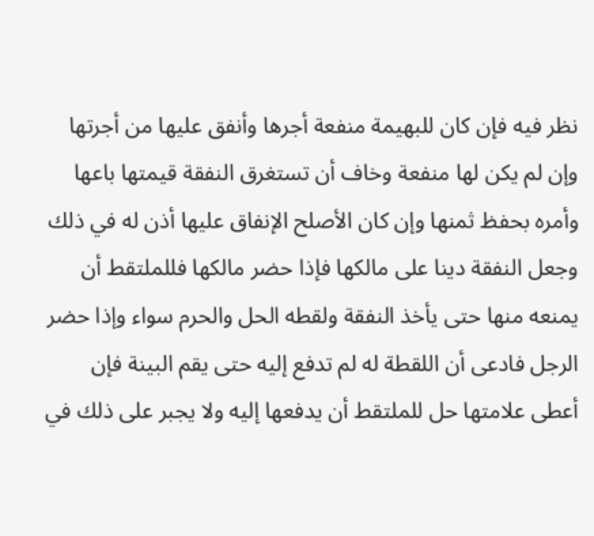نظر فيه فإن كان للبهيمة منفعة أجرها وأنفق عليها من أجرتها وإن لم يكن لها منفعة وخاف أن تستغرق النفقة قيمتها باعها وأمره بحفظ ثمنها وإن كان الأصلح الإنفاق عليها أذن له في ذلك وجعل النفقة دينا على مالكها فإذا حضر مالكها فللملتقط أن يمنعه منها حتى يأخذ النفقة ولقطه الحل والحرم سواء وإذا حضر الرجل فادعى أن اللقطة له لم تدفع إليه حتى يقم البينة فإن أعطى علامتها حل للملتقط أن يدفعها إليه ولا يجبر على ذلك في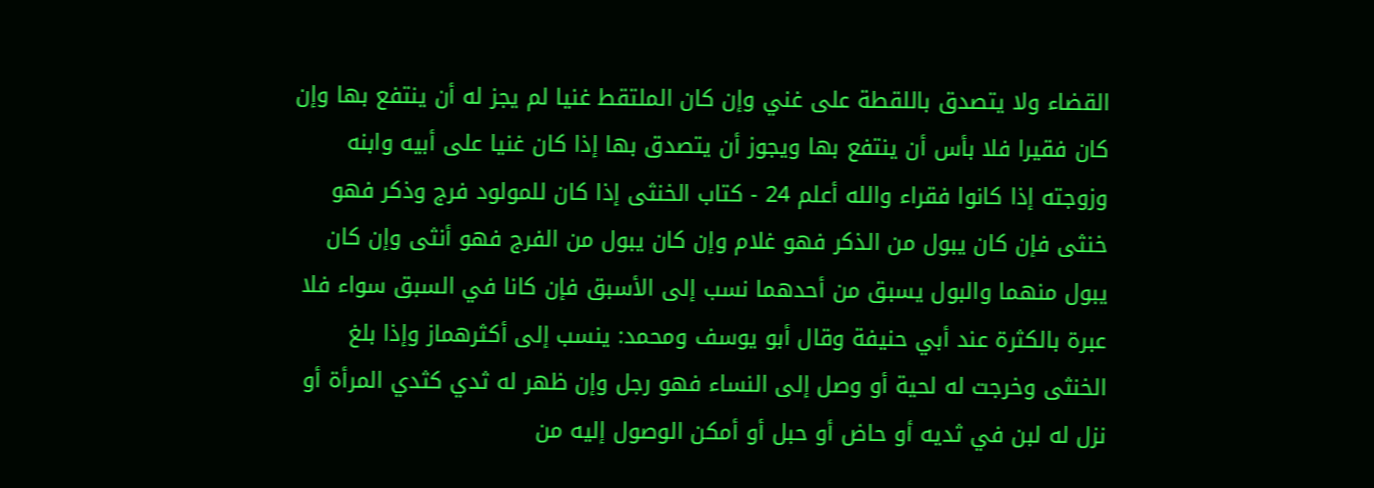القضاء ولا يتصدق باللقطة على غني وإن كان الملتقط غنيا لم يجز له أن ينتفع بها وإن كان فقيرا فلا بأس أن ينتفع بها ويجوز أن يتصدق بها إذا كان غنيا على أبيه وابنه وزوجته إذا كانوا فقراء والله أعلم 24 - كتاب الخنثى إذا كان للمولود فرج وذكر فهو خنثى فإن كان يبول من الذكر فهو غلام وإن كان يبول من الفرج فهو أنثى وإن كان يبول منهما والبول يسبق من أحدهما نسب إلى الأسبق فإن كانا في السبق سواء فلا عبرة بالكثرة عند أبي حنيفة وقال أبو يوسف ومحمد: ينسب إلى أكثرهماز وإذا بلغ الخنثى وخرجت له لحية أو وصل إلى النساء فهو رجل وإن ظهر له ثدي كثدي المرأة أو نزل له لبن في ثديه أو حاض أو حبل أو أمكن الوصول إليه من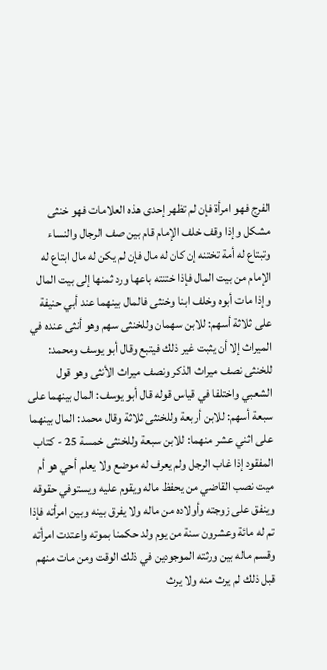الفرج فهو امرأة فإن لم تظهر إحدى هذه العلامات فهو خنثى مشكل وإذا وقف خلف الإمام قام بين صف الرجال والنساء وتبتاع له أمة تختنه إن كان له مال فإن لم يكن له مال ابتاع له الإمام من بيت المال فإذا ختنته باعها ورد ثمنها إلى بيت المال وإذا مات أبوه وخلف ابنا وخنثى فالمال بينهما عند أبي حنيفة على ثلاثة أسهم: للابن سهمان وللخنثى سهم وهو أنثى عنده في الميراث إلا أن يثبت غير ذلك فيتبع وقال أبو يوسف ومحمد: للخنثى نصف ميراث الذكر ونصف ميراث الأنثى وهو قول الشعبي واختلفا في قياس قوله قال أبو يوسف: المال بينهما على سبعة أسهم: للابن أربعة وللخنثى ثلاثة وقال محمد: المال بينهما على اثني عشر منهما: للابن سبعة وللخنثى خمسة 25 - كتاب المفقود إذا غاب الرجل ولم يعرف له موضع ولا يعلم أحي هو أم ميت نصب القاضي من يحفظ ماله ويقوم عليه ويستوفي حقوقه وينفق على زوجته وأولاده من ماله ولا يفرق بينه وبين امرأته فإذا تم له مائة وعشرون سنة من يوم ولد حكمنا بموته واعتدت امرأته وقسم ماله بين ورثته الموجودين في ذلك الوقت ومن مات منهم قبل ذلك لم يرث منه ولا يرث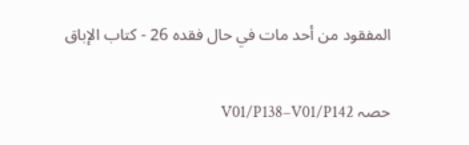المفقود من أحد مات في حال فقده 26 - كتاب الإباق

حصہ V01/P138–V01/P142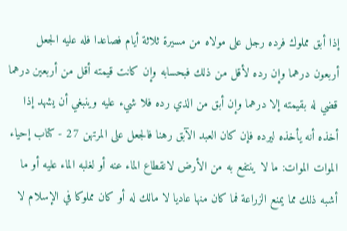إذا أبق مملوك فرده رجل على مولاه من مسيرة ثلاثة أيام فصاعدا فله عليه الجعل أربعون درهما وإن رده لأقل من ذلك فبحسابه وإن كانت قيمته أقل من أربعين درهما قضي له بقيمته إلا درهما وإن أبق من الذي رده فلا شيء عليه وينبغي أن يشهد إذا أخذه أنه يأخذه ليرده فإن كان العبد الآبق رهنا فالجعل على المرتهن 27 - كتاب إحياء الموات الموات: ما لا ينتفع به من الأرض لانقطاع الماء عنه أو لغلبه الماء عليه أو ما أشبه ذلك مما يمنع الزراعة فما كان منها عاديا لا مالك له أو كان مملوكا في الإسلام لا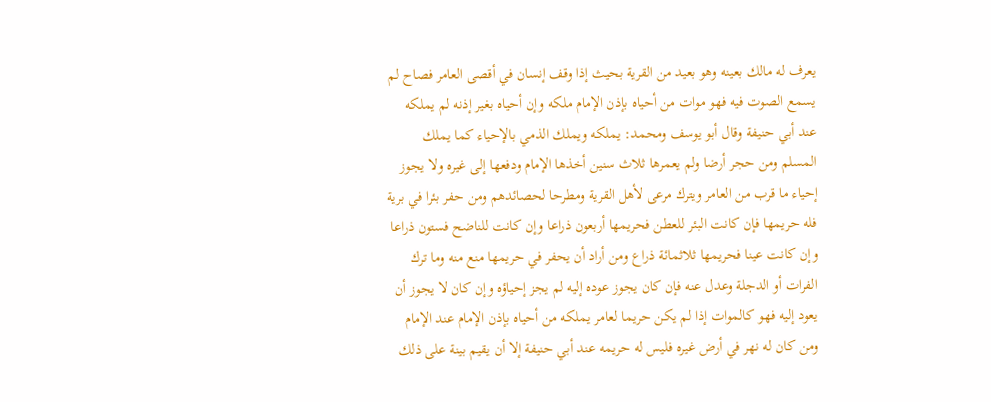يعرف له مالك بعينه وهو بعيد من القرية بحيث إذا وقف إنسان في أقصى العامر فصاح لم يسمع الصوت فيه فهو موات من أحياه بإذن الإمام ملكه وإن أحياه بغير إذنه لم يملكه عند أبي حنيفة وقال أبو يوسف ومحمد: يملكه ويملك الذمي بالإحياء كما يملك المسلم ومن حجر أرضا ولم يعمرها ثلاث سنين أخذها الإمام ودفعها إلى غيره ولا يجوز إحياء ما قرب من العامر ويترك مرعى لأهل القرية ومطرحا لحصائدهم ومن حفر بئرا في برية فله حريمها فإن كانت البئر للعطن فحريمها أربعون ذراعا وإن كانت للناضح فستون ذراعا وإن كانت عينا فحريمها ثلاثمائة ذراع ومن أراد أن يحفر في حريمها منع منه وما ترك الفرات أو الدجلة وعدل عنه فإن كان يجوز عوده إليه لم يجز إحياؤه وإن كان لا يجوز أن يعود إليه فهو كالموات إذا لم يكن حريما لعامر يملكه من أحياه بإذن الإمام عند الإمام ومن كان له نهر في أرض غيره فليس له حريمه عند أبي حنيفة إلا أن يقيم بينة على ذلك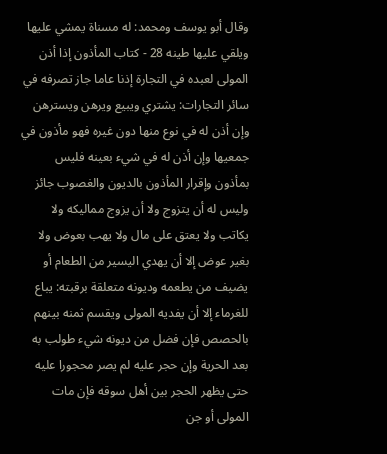وقال أبو يوسف ومحمد: له مسناة يمشي عليها ويلقي عليها طينه 28 - كتاب المأذون إذا أذن المولى لعبده في التجارة إذنا عاما جاز تصرفه في سائر التجارات: يشتري ويبيع ويرهن ويسترهن وإن أذن له في نوع منها دون غيره فهو مأذون في جمعيها وإن أذن له في شيء بعينه فليس بمأذون وإقرار المأذون بالديون والغصوب جائز وليس له أن يتزوج ولا أن يزوج مماليكه ولا يكاتب ولا يعتق على مال ولا يهب بعوض ولا بغير عوض إلا أن يهدي اليسير من الطعام أو يضيف من يطعمه وديونه متعلقة برقبته: يباع للغرماء إلا أن يفديه المولى ويقسم ثمنه بينهم بالحصص فإن فضل من ديونه شيء طولب به بعد الحرية وإن حجر عليه لم يصر محجورا عليه حتى يظهر الحجر بين أهل سوقه فإن مات المولى أو جن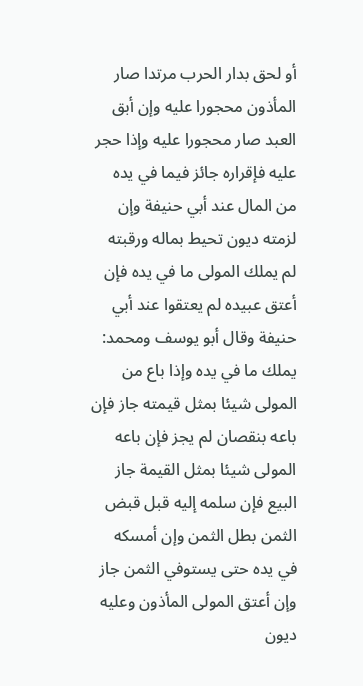أو لحق بدار الحرب مرتدا صار المأذون محجورا عليه وإن أبق العبد صار محجورا عليه وإذا حجر عليه فإقراره جائز فيما في يده من المال عند أبي حنيفة وإن لزمته ديون تحيط بماله ورقبته لم يملك المولى ما في يده فإن أعتق عبيده لم يعتقوا عند أبي حنيفة وقال أبو يوسف ومحمد: يملك ما في يده وإذا باع من المولى شيئا بمثل قيمته جاز فإن باعه بنقصان لم يجز فإن باعه المولى شيئا بمثل القيمة جاز البيع فإن سلمه إليه قبل قبض الثمن بطل الثمن وإن أمسكه في يده حتى يستوفي الثمن جاز وإن أعتق المولى المأذون وعليه ديون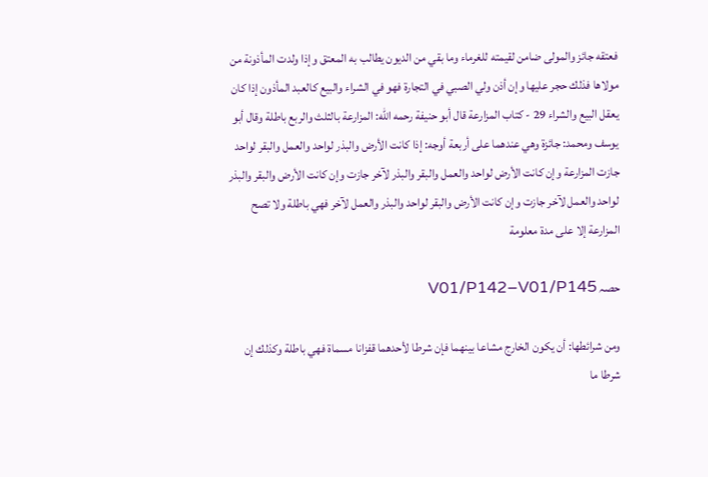فعتقه جائز والمولى ضامن لقيمته للغرماء وما بقي من الديون يطالب به المعتق وإذا ولدت المأذونة من مولاها فذلك حجر عليها وإن أذن ولي الصبي في التجارة فهو في الشراء والبيع كالعبد المأذون إذا كان يعقل البيع والشراء 29 - كتاب المزارعة قال أبو حنيفة رحمه الله: المزارعة بالثلث والربع باطلة وقال أبو يوسف ومحمد: جائزة وهي عندهما على أربعة أوجه: إذا كانت الأرض والبذر لواحد والعمل والبقر لواحد جازت المزارعة وإن كانت الأرض لواحد والعمل والبقر والبذر لآخر جازت وإن كانت الأرض والبقر والبذر لواحد والعمل لآخر جازت وإن كانت الأرض والبقر لواحد والبذر والعمل لآخر فهي باطلة ولا تصح المزارعة إلا على مدة معلومة

حصہ V01/P142–V01/P145

ومن شرائطها: أن يكون الخارج مشاعا بينهما فإن شرطا لأحدهما قفزانا مسماة فهي باطلة وكذلك إن شرطا ما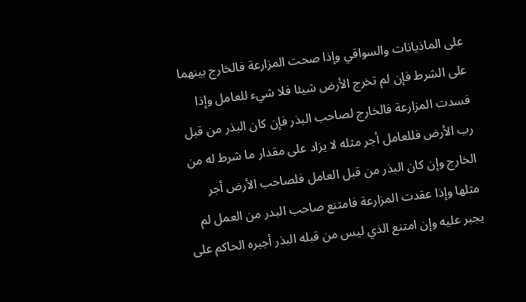على الماذيانات والسواقي وإذا صحت المزارعة فالخارج بينهما على الشرط فإن لم تخرج الأرض شيئا فلا شيء للعامل وإذا فسدت المزارعة فالخارج لصاحب البذر فإن كان البذر من قبل رب الأرض فللعامل أجر مثله لا يزاد على مقدار ما شرط له من الخارج وإن كان البذر من قبل العامل فلصاحب الأرض أجر مثلها وإذا عقدت المزارعة فامتنع صاحب البدر من العمل لم يجبر عليه وإن امتنع الذي ليس من قبله البذر أجبره الحاكم على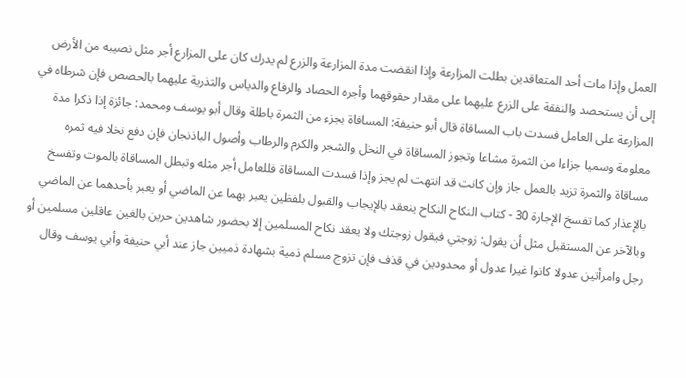العمل وإذا مات أحد المتعاقدين بطلت المزارعة وإذا انقضت مدة المزارعة والزرع لم يدرك كان على المزارع أجر مثل نصيبه من الأرض إلى أن يستحصد والنفقة على الزرع عليهما على مقدار حقوقهما وأجره الحصاد والرفاع والدياس والتذرية عليهما بالحصص فإن شرطاه في المزارعة على العامل فسدت باب المساقاة قال أبو حنيفة: المسافاة بجزء من الثمرة باطلة وقال أبو يوسف ومحمد: جائزة إذا ذكرا مدة معلومة وسميا جزاءا من الثمرة مشاعا وتجوز المساقاة في النخل والشجر والكرم والرطاب وأصول الباذنجان فإن دفع نخلا فيه ثمره مساقاة والثمرة تزيد بالعمل جاز وإن كانت قد انتهت لم يجز وإذا فسدت المساقاة فللعامل أجر مثله وتبطل المساقاة بالموت وتفسخ بالإعذار كما تفسخ الإجارة 30 - كتاب النكاح النكاح ينعقد بالإيجاب والقبول بلفظين يعبر بهما عن الماضي أو يعبر بأحدهما عن الماضي وبالآخر عن المستقبل مثل أن يقول: زوجتي فيقول زوجتك ولا يعقد نكاح المسلمين إلا بحضور شاهدين حرين بالغين عاقلين مسلمين أو رجل وامرأتين عدولا كانوا غيرا عدول أو محدودين في قذف فإن تزوج مسلم ذمية بشهادة ذميين جاز عند أبي حنيفة وأبي يوسف وقال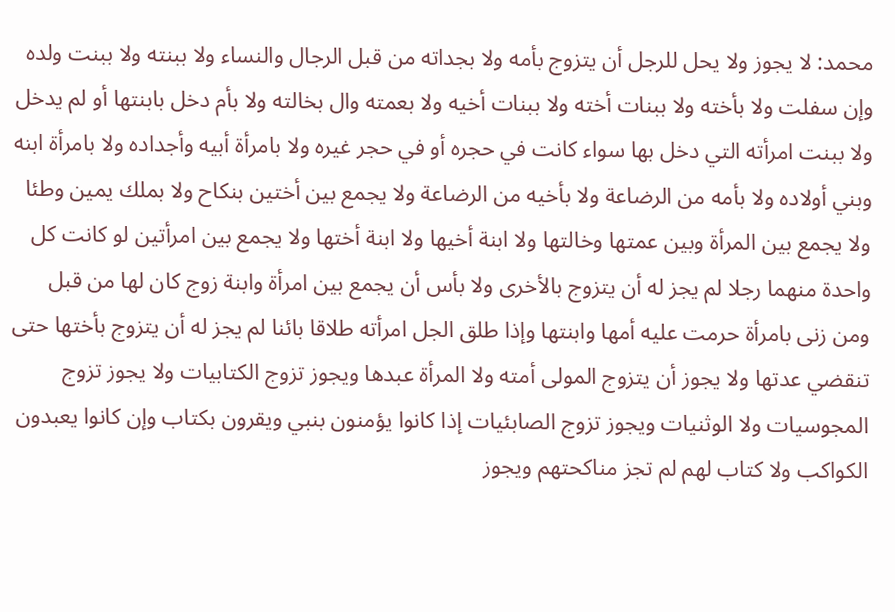محمد: لا يجوز ولا يحل للرجل أن يتزوج بأمه ولا بجداته من قبل الرجال والنساء ولا ببنته ولا ببنت ولده وإن سفلت ولا بأخته ولا ببنات أخته ولا ببنات أخيه ولا بعمته وال بخالته ولا بأم دخل بابنتها أو لم يدخل ولا ببنت امرأته التي دخل بها سواء كانت في حجره أو في حجر غيره ولا بامرأة أبيه وأجداده ولا بامرأة ابنه وبني أولاده ولا بأمه من الرضاعة ولا بأخيه من الرضاعة ولا يجمع بين أختين بنكاح ولا بملك يمين وطئا ولا يجمع بين المرأة وبين عمتها وخالتها ولا ابنة أخيها ولا ابنة أختها ولا يجمع بين امرأتين لو كانت كل واحدة منهما رجلا لم يجز له أن يتزوج بالأخرى ولا بأس أن يجمع بين امرأة وابنة زوج كان لها من قبل ومن زنى بامرأة حرمت عليه أمها وابنتها وإذا طلق الجل امرأته طلاقا بائنا لم يجز له أن يتزوج بأختها حتى تنقضي عدتها ولا يجوز أن يتزوج المولى أمته ولا المرأة عبدها ويجوز تزوج الكتابيات ولا يجوز تزوج المجوسيات ولا الوثنيات ويجوز تزوج الصابئيات إذا كانوا يؤمنون بنبي ويقرون بكتاب وإن كانوا يعبدون الكواكب ولا كتاب لهم لم تجز مناكحتهم ويجوز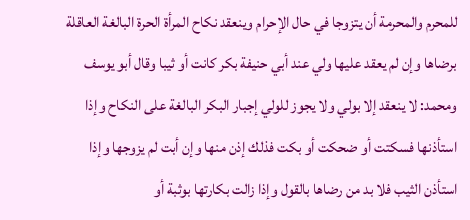للمحرم والمحرمة أن يتزوجا في حال الإحرام وينعقد نكاح المرأة الحرة البالغة العاقلة برضاها وإن لم يعقد عليها ولي عند أبي حنيفة بكر كانت أو ثيبا وقال أبو يوسف ومحمد: لا ينعقد إلا بولي ولا يجوز للولي إجبار البكر البالغة على النكاح وإذا استأذنها فسكتت أو ضحكت أو بكت فذلك إذن منها وإن أبت لم يزوجها وإذا استأذن الثيب فلا بد من رضاها بالقول وإذا زالت بكارتها بوثبة أو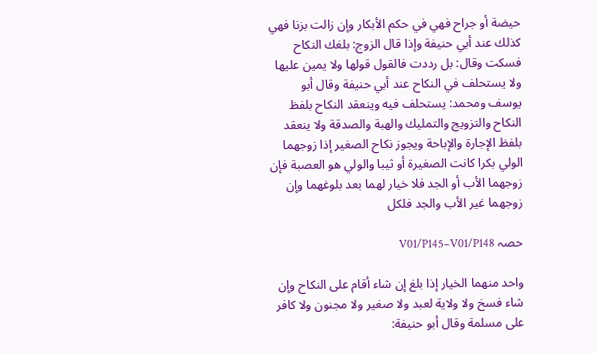حيضة أو جراح فهي في حكم الأبكار وإن زالت بزنا فهي كذلك عند أبي حنيفة وإذا قال الزوج: بلغك النكاح فسكت وقال: بل رددت فالقول قولها ولا يمين عليها ولا يستحلف في النكاح عند أبي حنيفة وقال أبو يوسف ومحمد: يستحلف فيه وينعقد النكاح بلفظ النكاح والتزويج والتمليك والهبة والصدقة ولا ينعقد بلفظ الإجارة والإباحة ويجوز نكاح الصغير إذا زوجهما الولي بكرا كانت الصغيرة أو ثيبا والولي هو العصبة فإن زوجهما الأب أو الجد فلا خيار لهما بعد بلوغهما وإن زوجهما غير الأب والجد فلكل

حصہ V01/P145–V01/P148

واحد منهما الخيار إذا بلغ إن شاء أقام على النكاح وإن شاء فسخ ولا ولاية لعبد ولا صغير ولا مجنون ولا كافر على مسلمة وقال أبو حنيفة: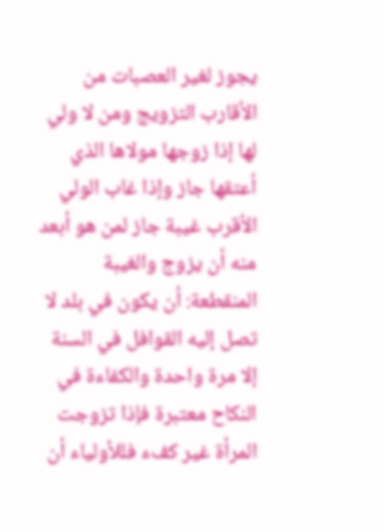يجوز لغير العصبات من الأقارب التزويج ومن لا ولي لها إذا زوجها مولاها الذي أعتقها جاز وإذا غاب الولي الأقرب غيبة جاز لمن هو أبعد منه أن يزوج والغيبة المنقطعة: أن يكون في بلد لا تصل إليه القوافل في السنة إلا مرة واحدة والكفاءة في النكاح معتبرة فإذا تزوجت المرأة غير كفء فللأولياء أن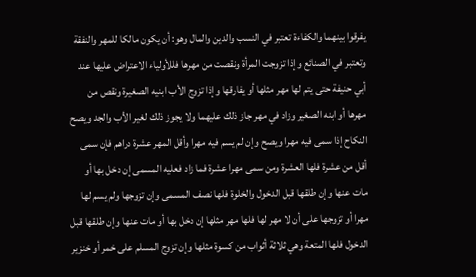يفرقوا بينهما والكفاءة تعتبر في النسب والدين والمال وهو: أن يكون مالكا للمهر والنفقة وتعتبر في الصنائع وإذا تزوجت المرأة ونقصت من مهرها فللأولياء الاعتراض عليها عند أبي حنيفة حتى يتم لها مهر مثلها أو يفارقها وإذا تزوج الأب ابنيه الصغيرة ونقص من مهرها أو ابنه الصغير وزاد في مهر جاز ذلك عليهما ولا يجوز ذلك لغير الأب والجد ويصح النكاح إذا سمى فيه مهرا ويصح وإن لم يسم فيه مهرا وأقل المهر عشرة دراهم فإن سمى أقل من عشرة فلها العشرة ومن سمى مهرا عشرة فما زاد فعليه المسمى إن دخل بها أو مات عنها وإن طلقها قبل الدخول والخلوة فلها نصف المسمى وإن تزوجها ولم يسم لها مهرا أو تزوجها على أن لا مهر لها فلها مهر مثلها إن دخل بها أو مات عنها وإن طلقها قبل الدخول فلها المتعة وهي ثلاثة أثواب من كسوة مثلها وإن تزوج المسلم على خمر أو خنزير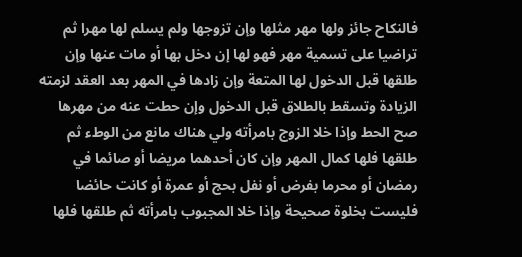فالنكاح جائز ولها مهر مثلها وإن تزوجها ولم يسلم لها مهرا ثم تراضيا على تسمية مهر فهو لها إن دخل بها أو مات عنها وإن طلقها قبل الدخول لها المتعة وإن زادها في المهر بعد العقد لزمته الزيادة وتسقط بالطلاق قبل الدخول وإن حطت عنه من مهرها صح الحط وإذا خلا الزوج بامرأته ولي هناك مانع من الوطء ثم طلقها فلها كمال المهر وإن كان أحدهما مريضا أو صائما في رمضان أو محرما بفرض أو نفل بحج أو عمرة أو كانت حائضا فليست بخلوة صحيحة وإذا خلا المجبوب بامرأته ثم طلقها فلها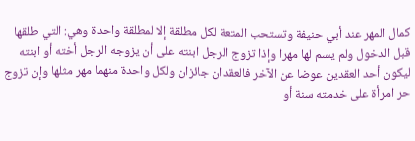كمال المهر عند أبي حنيفة وتستحب المتعة لكل مطلقة إلا لمطلقة واحدة وهي: التي طلقها قبل الدخول ولم يسم لها مهرا وإذا تزوج الرجل ابنته على أن يزوجه الرجل أخته أو ابنته ليكون أحد العقدين عوضا عن الآخر فالعقدان جائزان ولكل واحدة منهما مهر مثلها وإن تزوج حر امرأة على خدمته سنة أو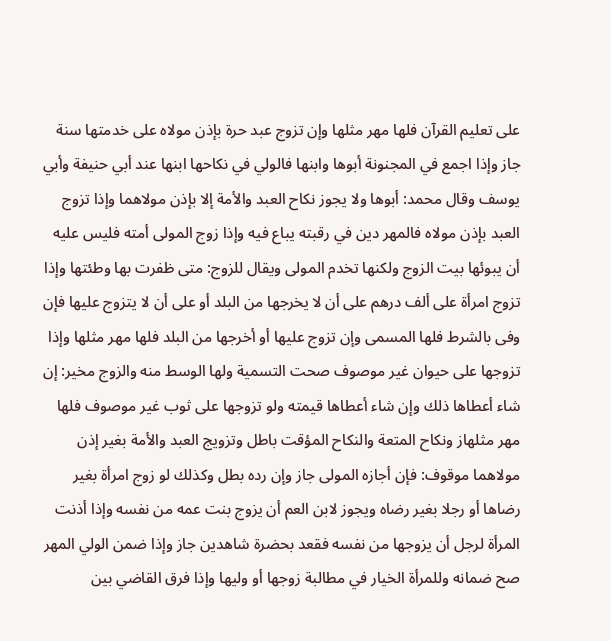على تعليم القرآن فلها مهر مثلها وإن تزوج عبد حرة بإذن مولاه على خدمتها سنة جاز وإذا اجمع في المجنونة أبوها وابنها فالولي في نكاحها ابنها عند أبي حنيفة وأبي يوسف وقال محمد: أبوها ولا يجوز نكاح العبد والأمة إلا بإذن مولاهما وإذا تزوج العبد بإذن مولاه فالمهر دين في رقبته يباع فيه وإذا زوج المولى أمته فليس عليه أن يبوئها بيت الزوج ولكنها تخدم المولى ويقال للزوج: متى ظفرت بها وطئتها وإذا تزوج امرأة على ألف درهم على أن لا يخرجها من البلد أو على أن لا يتزوج عليها فإن وفى بالشرط فلها المسمى وإن تزوج عليها أو أخرجها من البلد فلها مهر مثلها وإذا تزوجها على حيوان غير موصوف صحت التسمية ولها الوسط منه والزوج مخير: إن شاء أعطاها ذلك وإن شاء أعطاها قيمته ولو تزوجها على ثوب غير موصوف فلها مهر مثلهاز ونكاح المتعة والنكاح المؤقت باطل وتزويج العبد والأمة بغير إذن مولاهما موقوف: فإن أجازه المولى جاز وإن رده بطل وكذلك لو زوج امرأة بغير رضاها أو رجلا بغير رضاه ويجوز لابن العم أن يزوج بنت عمه من نفسه وإذا أذنت المرأة لرجل أن يزوجها من نفسه فقعد بحضرة شاهدين جاز وإذا ضمن الولي المهر صح ضمانه وللمرأة الخيار في مطالبة زوجها أو وليها وإذا فرق القاضي بين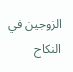الزوجين في النكاح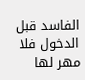الفاسد قبل الدخول فلا مهر لها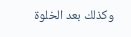وكذلك بعد الخلوة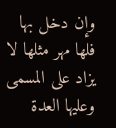وإن دخل بها فلها مهر مثلها لا يزاد على المسمى وعليها العدة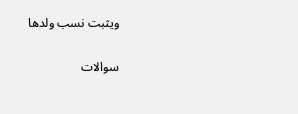ويثبت نسب ولدها

سوالات